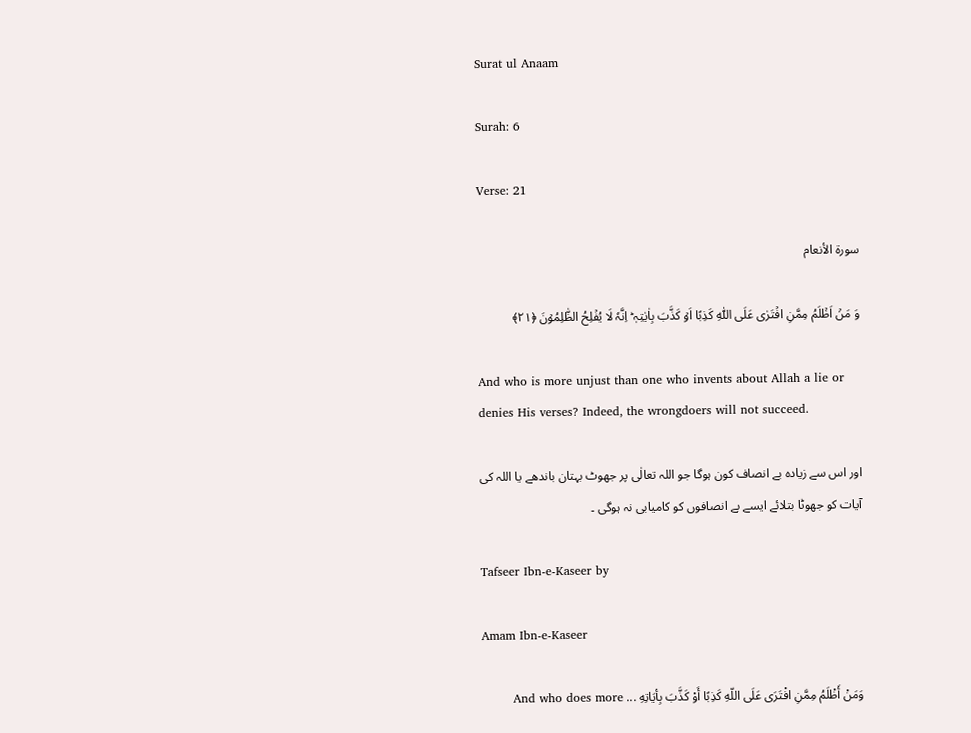Surat ul Anaam

Surah: 6

Verse: 21

سورة الأنعام

وَ مَنۡ اَظۡلَمُ مِمَّنِ افۡتَرٰی عَلَی اللّٰہِ کَذِبًا اَوۡ کَذَّبَ بِاٰیٰتِہٖ ؕ اِنَّہٗ لَا یُفۡلِحُ الظّٰلِمُوۡنَ ﴿۲۱﴾

And who is more unjust than one who invents about Allah a lie or denies His verses? Indeed, the wrongdoers will not succeed.

اور اس سے زیادہ بے انصاف کون ہوگا جو اللہ تعالٰی پر جھوٹ بہتان باندھے یا اللہ کی آیات کو جھوٹا بتلائے ایسے بے انصافوں کو کامیابی نہ ہوگی ۔

Tafseer Ibn-e-Kaseer by

Amam Ibn-e-Kaseer

وَمَنْ أَظْلَمُ مِمَّنِ افْتَرَى عَلَى اللّهِ كَذِبًا أَوْ كَذَّبَ بِأيَاتِهِ ... And who does more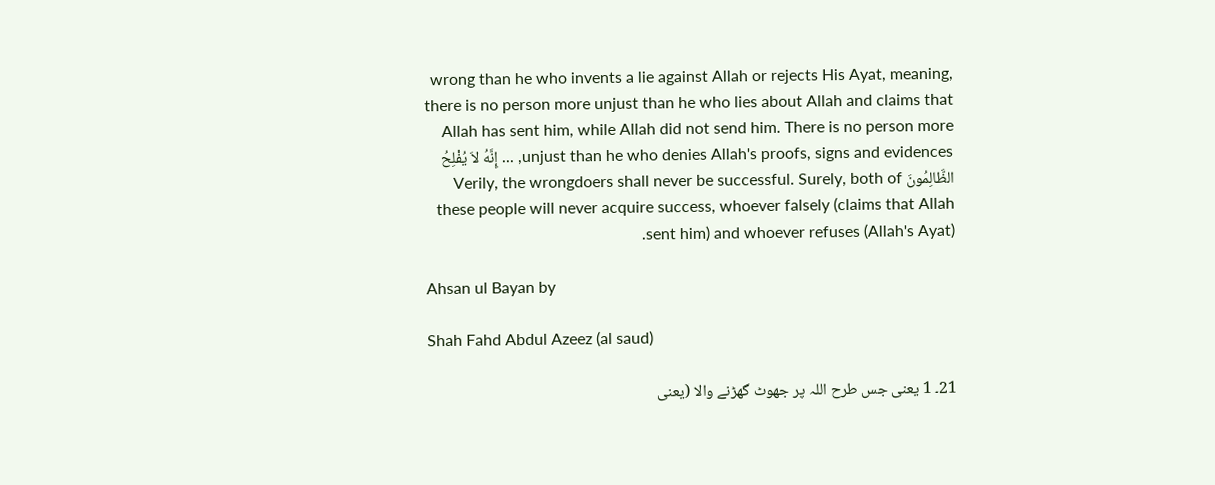wrong than he who invents a lie against Allah or rejects His Ayat, meaning, there is no person more unjust than he who lies about Allah and claims that Allah has sent him, while Allah did not send him. There is no person more unjust than he who denies Allah's proofs, signs and evidences, ... إِنَّهُ لاَ يُفْلِحُ الظَّالِمُونَ Verily, the wrongdoers shall never be successful. Surely, both of these people will never acquire success, whoever falsely (claims that Allah sent him) and whoever refuses (Allah's Ayat).

Ahsan ul Bayan by

Shah Fahd Abdul Azeez (al saud)

21۔ 1 یعنی جس طرح اللہ پر جھوٹ گھڑنے والا (یعنی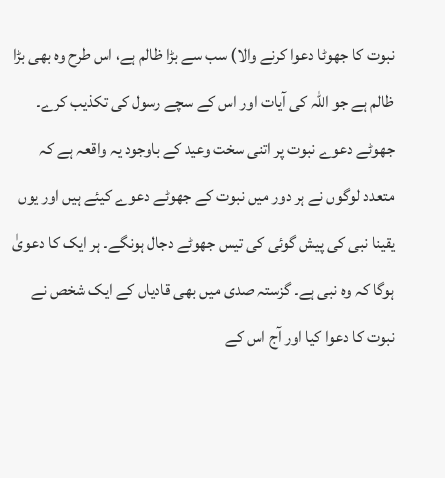نبوت کا جھوٹا دعوا کرنے والا) سب سے بڑا ظالم ہے، اس طرح وہ بھی بڑا ظالم ہے جو اللہ کی آیات اور اس کے سچے رسول کی تکذیب کرے۔ جھوٹے دعوے نبوت پر اتنی سخت وعید کے باوجود یہ واقعہ ہے کہ متعدد لوگوں نے ہر دور میں نبوت کے جھوٹے دعوے کیئے ہیں اور یوں یقینا نبی کی پیش گوئی کی تیس جھوٹے دجال ہونگے۔ ہر ایک کا دعویٰ ہوگا کہ وہ نبی ہے۔ گزستہ صدی میں بھی قادیاں کے ایک شخص نے نبوت کا دعوا کیا اور آج اس کے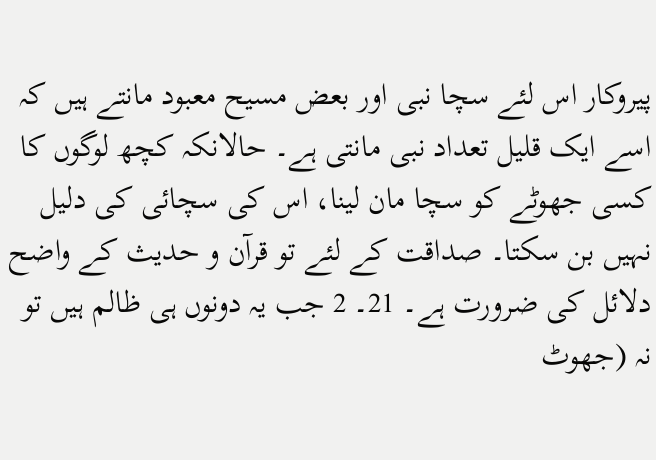پیروکار اس لئے سچا نبی اور بعض مسیح معبود مانتے ہیں کہ اسے ایک قلیل تعداد نبی مانتی ہے۔ حالانکہ کچھ لوگوں کا کسی جھوٹے کو سچا مان لینا، اس کی سچائی کی دلیل نہیں بن سکتا۔ صداقت کے لئے تو قرآن و حدیث کے واضح دلائل کی ضرورت ہے۔ 21۔ 2 جب یہ دونوں ہی ظالم ہیں تو نہ (جھوٹ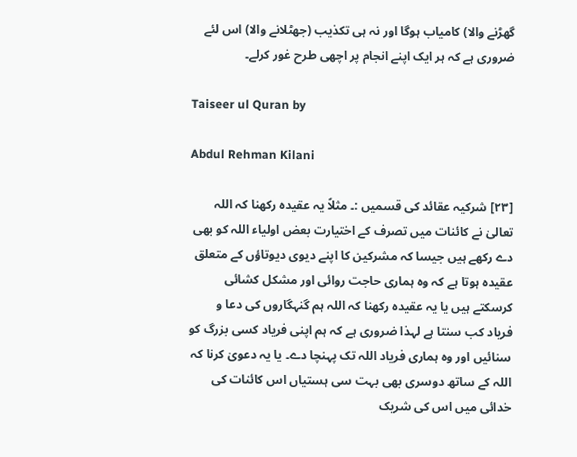گھڑنے والا) کامیاب ہوگا اور نہ ہی تکذیب (جھٹلانے والا) اس لئے ضروری ہے کہ ہر ایک اپنے انجام پر اچھی طرح غور کرلے۔

Taiseer ul Quran by

Abdul Rehman Kilani

[٢٣] شرکیہ عقائد کی قسمیں :۔ مثلاً یہ عقیدہ رکھنا کہ اللہ تعالیٰ نے کائنات میں تصرف کے اختیارت بعض اولیاء اللہ کو بھی دے رکھے ہیں جیسا کہ مشرکین کا اپنے دیوی دیوتاؤں کے متعلق عقیدہ ہوتا ہے کہ وہ ہماری حاجت روائی اور مشکل کشائی کرسکتے ہیں یا یہ عقیدہ رکھنا کہ اللہ ہم گنہگاروں کی دعا و فریاد کب سنتا ہے لہذا ضروری ہے کہ ہم اپنی فریاد کسی بزرگ کو سنائیں اور وہ ہماری فریاد اللہ تک پہنچا دے۔ یا یہ دعویٰ کرنا کہ اللہ کے ساتھ دوسری بھی بہت سی ہستیاں اس کائنات کی خدائی میں اس کی شریک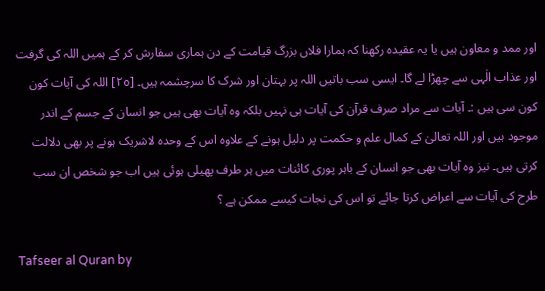اور ممد و معاون ہیں یا یہ عقیدہ رکھنا کہ ہمارا فلاں بزرگ قیامت کے دن ہماری سفارش کر کے ہمیں اللہ کی گرفت اور عذاب الٰہی سے چھڑا لے گا۔ ایسی سب باتیں اللہ پر بہتان اور شرک کا سرچشمہ ہیں۔ [٢٥] اللہ کی آیات کون کون سی ہیں :۔ آیات سے مراد صرف قرآن کی آیات ہی نہیں بلکہ وہ آیات بھی ہیں جو انسان کے جسم کے اندر موجود ہیں اور اللہ تعالیٰ کے کمال علم و حکمت پر دلیل ہونے کے علاوہ اس کے وحدہ لاشریک ہونے پر بھی دلالت کرتی ہیں۔ نیز وہ آیات بھی جو انسان کے باہر پوری کائنات میں ہر طرف پھیلی ہوئی ہیں اب جو شخص ان سب طرح کی آیات سے اعراض کرتا جائے تو اس کی نجات کیسے ممکن ہے ؟

Tafseer al Quran by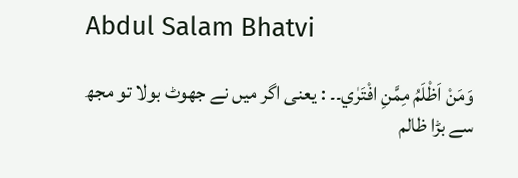Abdul Salam Bhatvi

وَمَنْ اَظْلَمُ مِمَّنِ افْتَرٰي۔۔ : یعنی اگر میں نے جھوٹ بولا تو مجھ سے بڑا ظالم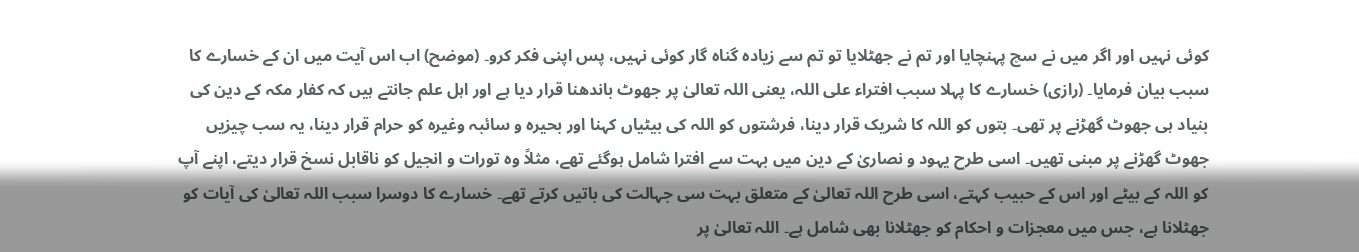کوئی نہیں اور اگر میں نے سچ پہنچایا اور تم نے جھٹلایا تو تم سے زیادہ گناہ گار کوئی نہیں، پس اپنی فکر کرو۔ (موضح) اب اس آیت میں ان کے خسارے کا سبب بیان فرمایا۔ (رازی) خسارے کا پہلا سبب افتراء علی اللہ، یعنی اللہ تعالیٰ پر جھوٹ باندھنا قرار دیا ہے اور اہل علم جانتے ہیں کہ کفار مکہ کے دین کی بنیاد ہی جھوٹ گھڑنے پر تھی۔ بتوں کو اللہ کا شریک قرار دینا، فرشتوں کو اللہ کی بیٹیاں کہنا اور بحیرہ و سائبہ وغیرہ کو حرام قرار دینا، یہ سب چیزیں جھوٹ گھڑنے پر مبنی تھیں۔ اسی طرح یہود و نصاریٰ کے دین میں بہت سے افترا شامل ہوگئے تھے، مثلاً وہ تورات و انجیل کو ناقابل نسخ قرار دیتے، اپنے آپ کو اللہ کے بیٹے اور اس کے حبیب کہتے، اسی طرح اللہ تعالیٰ کے متعلق بہت سی جہالت کی باتیں کرتے تھے۔ خسارے کا دوسرا سبب اللہ تعالیٰ کی آیات کو جھٹلانا ہے، جس میں معجزات و احکام کو جھٹلانا بھی شامل ہے۔ اللہ تعالیٰ پر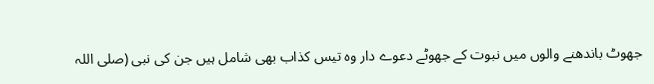جھوٹ باندھنے والوں میں نبوت کے جھوٹے دعوے دار وہ تیس کذاب بھی شامل ہیں جن کی نبی (صلی اللہ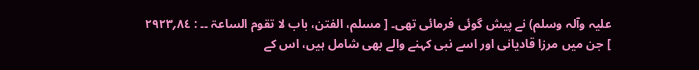علیہ وآلہ وسلم) نے پیش گوئی فرمائی تھی۔ [ مسلم، الفتن، باب لا تقوم الساعۃ ۔۔ : ٨٤؍٢٩٢٣ ] جن میں مرزا قادیانی اور اسے نبی کہنے والے بھی شامل ہیں، اس کے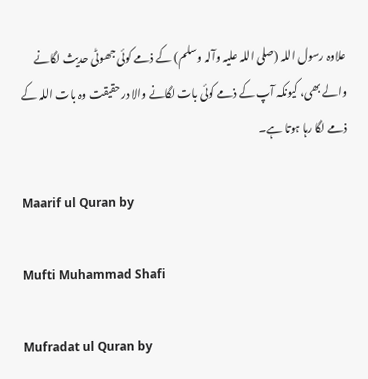علاوہ رسول اللہ (صلی اللہ علیہ وآلہ وسلم) کے ذمے کوئی جھوٹی حدیث لگانے والے بھی، کیونکہ آپ کے ذمے کوئی بات لگانے والا درحقیقت وہ بات اللہ کے ذمے لگا رہا ہوتا ہے۔

Maarif ul Quran by

Mufti Muhammad Shafi

Mufradat ul Quran by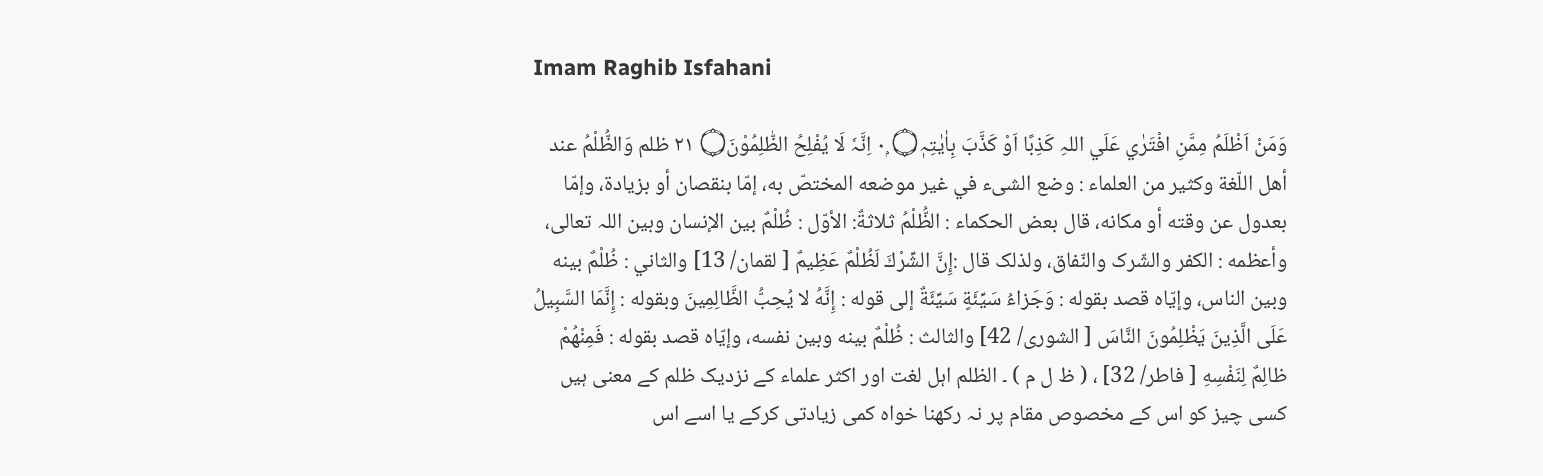Imam Raghib Isfahani

وَمَنْ اَظْلَمُ مِمَّنِ افْتَرٰي عَلَي اللہِ كَذِبًا اَوْ كَذَّبَ بِاٰيٰتِہٖ۝ ٠ۭ اِنَّہٗ لَا يُفْلِحُ الظّٰلِمُوْنَ۝ ٢١ ظلم وَالظُّلْمُ عند أهل اللّغة وكثير من العلماء : وضع الشیء في غير موضعه المختصّ به، إمّا بنقصان أو بزیادة، وإمّا بعدول عن وقته أو مکانه، قال بعض الحکماء : الظُّلْمُ ثلاثةٌ: الأوّل : ظُلْمٌ بين الإنسان وبین اللہ تعالی، وأعظمه : الکفر والشّرک والنّفاق، ولذلک قال :إِنَّ الشِّرْكَ لَظُلْمٌ عَظِيمٌ [ لقمان/ 13] والثاني : ظُلْمٌ بينه وبین الناس، وإيّاه قصد بقوله : وَجَزاءُ سَيِّئَةٍ سَيِّئَةٌ إلى قوله : إِنَّهُ لا يُحِبُّ الظَّالِمِينَ وبقوله : إِنَّمَا السَّبِيلُ عَلَى الَّذِينَ يَظْلِمُونَ النَّاسَ [ الشوری/ 42] والثالث : ظُلْمٌ بينه وبین نفسه، وإيّاه قصد بقوله : فَمِنْهُمْ ظالِمٌ لِنَفْسِهِ [ فاطر/ 32] ، ( ظ ل م ) ۔ الظلم اہل لغت اور اکثر علماء کے نزدیک ظلم کے معنی ہیں کسی چیز کو اس کے مخصوص مقام پر نہ رکھنا خواہ کمی زیادتی کرکے یا اسے اس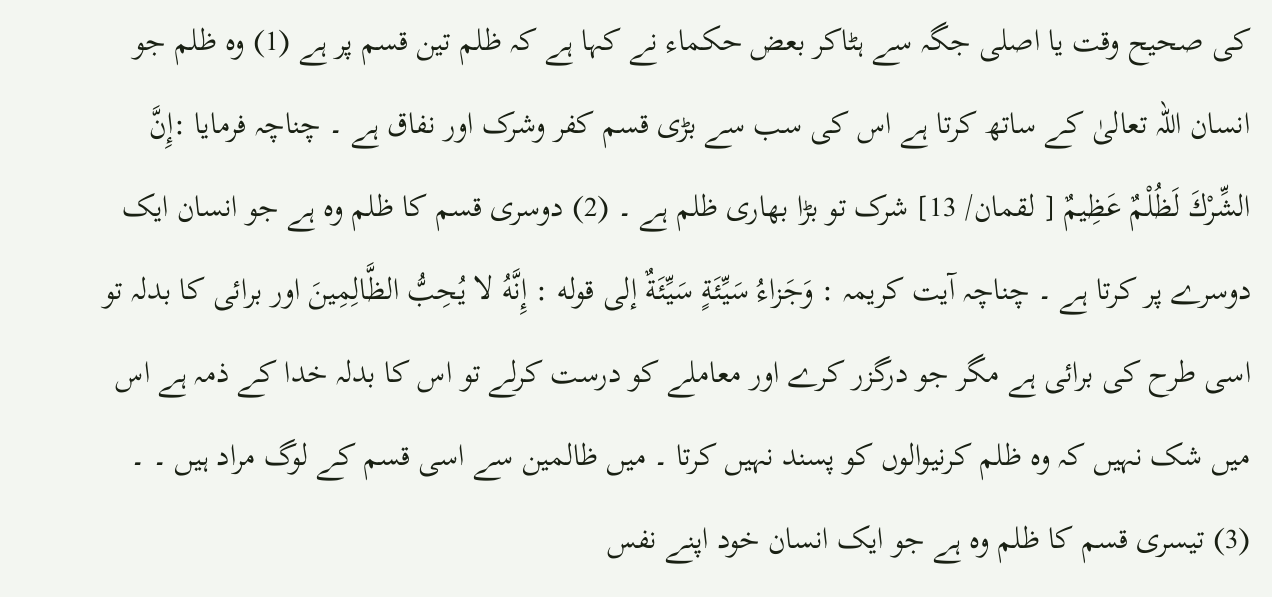کی صحیح وقت یا اصلی جگہ سے ہٹاکر بعض حکماء نے کہا ہے کہ ظلم تین قسم پر ہے (1) وہ ظلم جو انسان اللہ تعالیٰ کے ساتھ کرتا ہے اس کی سب سے بڑی قسم کفر وشرک اور نفاق ہے ۔ چناچہ فرمایا :إِنَّ الشِّرْكَ لَظُلْمٌ عَظِيمٌ [ لقمان/ 13] شرک تو بڑا بھاری ظلم ہے ۔ (2) دوسری قسم کا ظلم وہ ہے جو انسان ایک دوسرے پر کرتا ہے ۔ چناچہ آیت کریمہ : وَجَزاءُ سَيِّئَةٍ سَيِّئَةٌ إلى قوله : إِنَّهُ لا يُحِبُّ الظَّالِمِينَ اور برائی کا بدلہ تو اسی طرح کی برائی ہے مگر جو درگزر کرے اور معاملے کو درست کرلے تو اس کا بدلہ خدا کے ذمہ ہے اس میں شک نہیں کہ وہ ظلم کرنیوالوں کو پسند نہیں کرتا ۔ میں ظالمین سے اسی قسم کے لوگ مراد ہیں ۔ ۔ (3) تیسری قسم کا ظلم وہ ہے جو ایک انسان خود اپنے نفس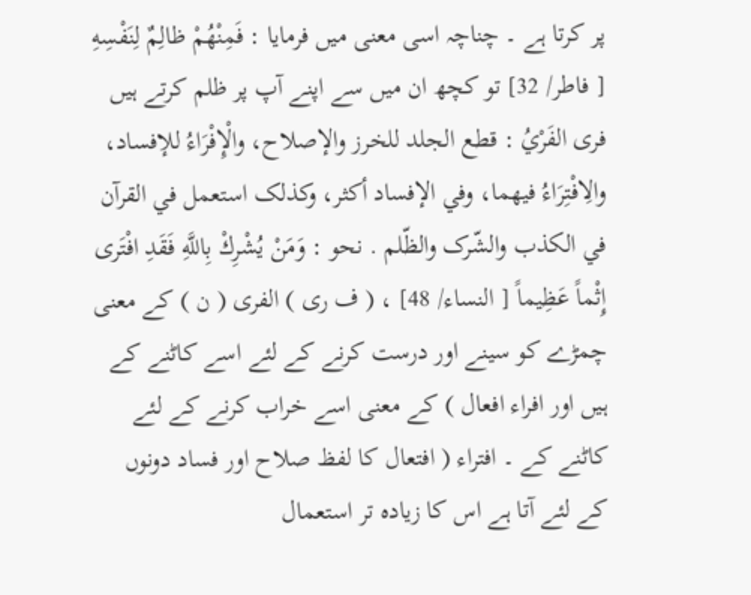پر کرتا ہے ۔ چناچہ اسی معنی میں فرمایا : فَمِنْهُمْ ظالِمٌ لِنَفْسِهِ [ فاطر/ 32] تو کچھ ان میں سے اپنے آپ پر ظلم کرتے ہیں فری الفَرْيُ : قطع الجلد للخرز والإصلاح، والْإِفْرَاءُ للإفساد، والِافْتِرَاءُ فيهما، وفي الإفساد أكثر، وکذلک استعمل في القرآن في الکذب والشّرک والظّلم . نحو : وَمَنْ يُشْرِكْ بِاللَّهِ فَقَدِ افْتَرى إِثْماً عَظِيماً [ النساء/ 48] ، ( ف ری ) الفری ( ن ) کے معنی چمڑے کو سینے اور درست کرنے کے لئے اسے کاٹنے کے ہیں اور افراء افعال ) کے معنی اسے خراب کرنے کے لئے کاٹنے کے ۔ افتراء ( افتعال کا لفظ صلاح اور فساد دونوں کے لئے آتا ہے اس کا زیادہ تر استعمال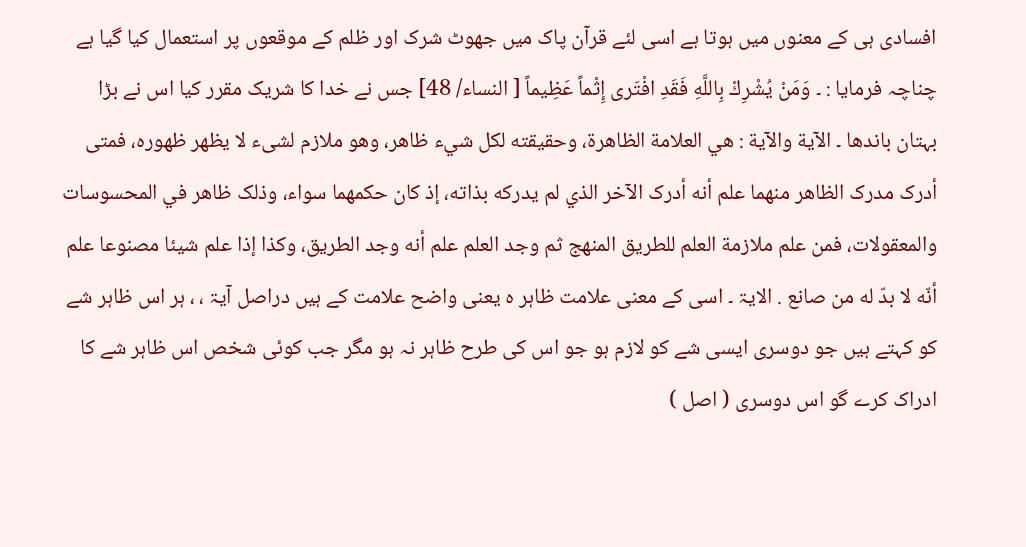افسادی ہی کے معنوں میں ہوتا ہے اسی لئے قرآن پاک میں جھوٹ شرک اور ظلم کے موقعوں پر استعمال کیا گیا ہے چناچہ فرمایا : ۔ وَمَنْ يُشْرِكْ بِاللَّهِ فَقَدِ افْتَرى إِثْماً عَظِيماً [ النساء/ 48] جس نے خدا کا شریک مقرر کیا اس نے بڑا بہتان باندھا ۔ الآية والآية : هي العلامة الظاهرة، وحقیقته لکل شيء ظاهر، وهو ملازم لشیء لا يظهر ظهوره، فمتی أدرک مدرک الظاهر منهما علم أنه أدرک الآخر الذي لم يدركه بذاته، إذ کان حكمهما سواء، وذلک ظاهر في المحسوسات والمعقولات، فمن علم ملازمة العلم للطریق المنهج ثم وجد العلم علم أنه وجد الطریق، وکذا إذا علم شيئا مصنوعا علم أنّه لا بدّ له من صانع . الایۃ ۔ اسی کے معنی علامت ظاہر ہ یعنی واضح علامت کے ہیں دراصل آیۃ ، ، ہر اس ظاہر شے کو کہتے ہیں جو دوسری ایسی شے کو لازم ہو جو اس کی طرح ظاہر نہ ہو مگر جب کوئی شخص اس ظاہر شے کا ادراک کرے گو اس دوسری ( اصل )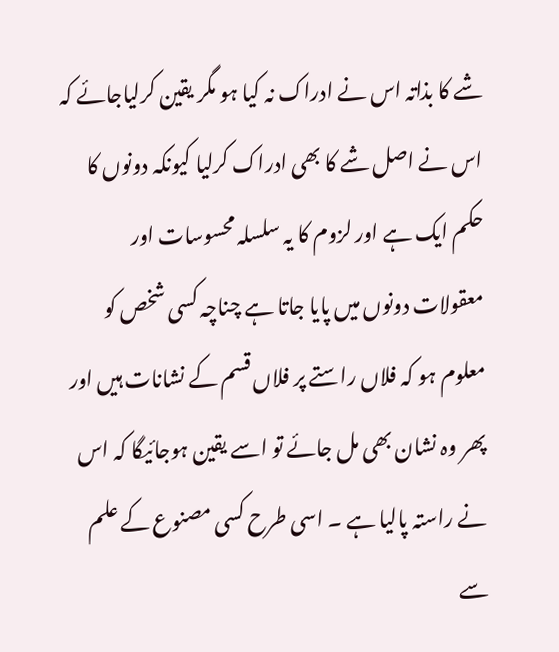شے کا بذاتہ اس نے ادراک نہ کیا ہو مگر یقین کرلیاجائے کہ اس نے اصل شے کا بھی ادراک کرلیا کیونکہ دونوں کا حکم ایک ہے اور لزوم کا یہ سلسلہ محسوسات اور معقولات دونوں میں پایا جاتا ہے چناچہ کسی شخص کو معلوم ہو کہ فلاں راستے پر فلاں قسم کے نشانات ہیں اور پھر وہ نشان بھی مل جائے تو اسے یقین ہوجائیگا کہ اس نے راستہ پالیا ہے ۔ اسی طرح کسی مصنوع کے علم سے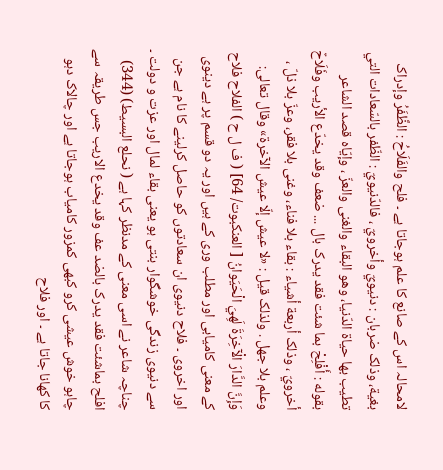لامحالہ اس کے صانع کا علم ہوجاتا ہے ۔ فلح والفَلَاحُ : الظَّفَرُ وإدراک بغية، وذلک ضربان : دنیويّ وأخرويّ ، فالدّنيويّ : الظّفر بالسّعادات التي تطیب بها حياة الدّنيا، وهو البقاء والغنی والعزّ ، وإيّاه قصد الشاعر بقوله : أَفْلِحْ بما شئت فقد يدرک بال ... ضعف وقد يخدّع الأريب وفَلَاحٌ أخرويّ ، وذلک أربعة أشياء : بقاء بلا فناء، وغنی بلا فقر، وعزّ بلا ذلّ ، وعلم بلا جهل . ولذلک قيل : «لا عيش إلّا عيش الآخرة» وقال تعالی: وَإِنَّ الدَّارَ الْآخِرَةَ لَهِيَ الْحَيَوانُ [ العنکبوت/ 64] ( ف ل ح ) الفلاح فلاح کے معنی کامیابی اور مطلب وری کے ہیں اور یہ دو قسم پر ہے دینوی اور اخروی ۔ فلاح دنیوی ان سعادتوں کو حاصل کرلینے کا نام ہے جن سے دنیوی زندگی خوشگوار بنتی ہو یعنی بقاء لمال اور عزت و دولت ۔ چناچہ شاعر نے اسی معنی کے مدنظر کہا ہے ( نحلع البسیط) (344) افلح بماشئت فقد یدرک بالضد عف وقد یخدع الاریب جس طریقہ سے چاہو خوش عیشی کرو کبھی کمزور کامیاب ہوجاتا ہے اور چالاک دہو کا کھانا جاتا ہے ۔ اور فلاح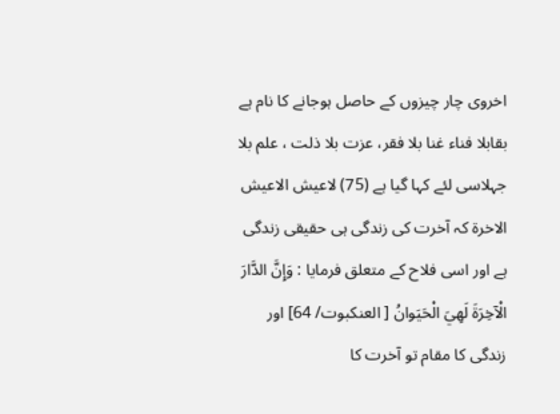اخروی چار چیزوں کے حاصل ہوجانے کا نام ہے بقابلا فناء غنا بلا فقر، عزت بلا ذلت ، علم بلا جہلاسی لئے کہا گیا ہے (75) لاعیش الاعیش الاخرۃ کہ آخرت کی زندگی ہی حقیقی زندگی ہے اور اسی فلاح کے متعلق فرمایا : وَإِنَّ الدَّارَ الْآخِرَةَ لَهِيَ الْحَيَوانُ [ العنکبوت/ 64] اور زندگی کا مقام تو آخرت کا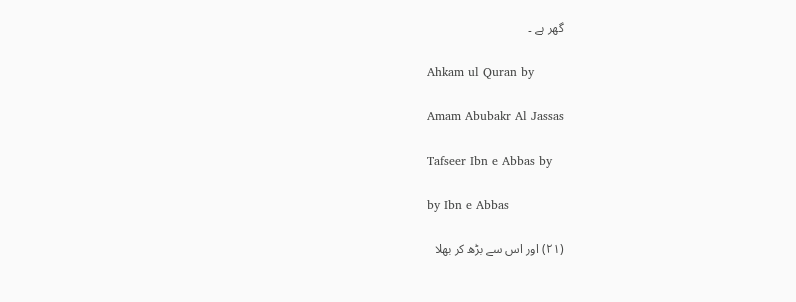گھر ہے ۔

Ahkam ul Quran by

Amam Abubakr Al Jassas

Tafseer Ibn e Abbas by

by Ibn e Abbas

(٢١) اور اس سے بڑھ کر بھلا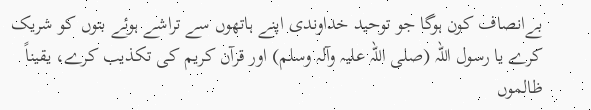بےانصاف کون ہوگا جو توحید خداوندی اپنے ہاتھوں سے تراشے ہوئے بتوں کو شریک کرے یا رسول اللہ (صلی اللہ علیہ وآلہ وسلم) اور قرآن کریم کی تکذیب کرے، یقیناً ظالموں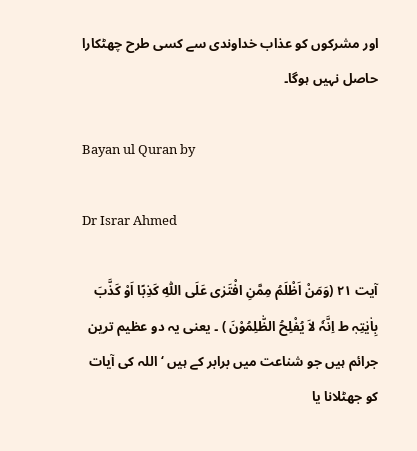اور مشرکوں کو عذاب خداوندی سے کسی طرح چھٹکارا حاصل نہیں ہوگا۔

Bayan ul Quran by

Dr Israr Ahmed

آیت ٢١ (وَمَنْ اَظْلَمُ مِمَّنِ افْتَرٰی عَلَی اللّٰہِ کَذِبًا اَوْ کَذَّبَ بِاٰیٰتِہٖ ط اِنَّہٗ لاَ یُفْلِحُ الظّٰلِمُوْنَ ) ۔ یعنی یہ دو عظیم ترین جرائم ہیں جو شناعت میں برابر کے ہیں ‘ اللہ کی آیات کو جھٹلانا یا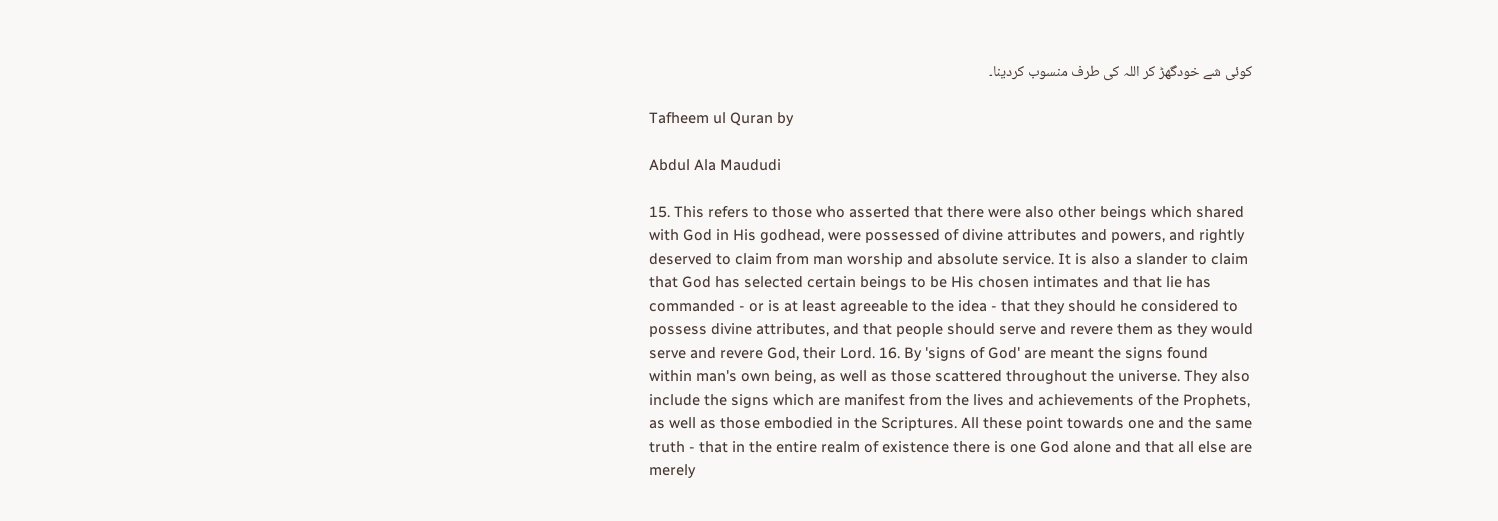کوئی شے خودگھڑ کر اللہ کی طرف منسوب کردینا۔

Tafheem ul Quran by

Abdul Ala Maududi

15. This refers to those who asserted that there were also other beings which shared with God in His godhead, were possessed of divine attributes and powers, and rightly deserved to claim from man worship and absolute service. It is also a slander to claim that God has selected certain beings to be His chosen intimates and that lie has commanded - or is at least agreeable to the idea - that they should he considered to possess divine attributes, and that people should serve and revere them as they would serve and revere God, their Lord. 16. By 'signs of God' are meant the signs found within man's own being, as well as those scattered throughout the universe. They also include the signs which are manifest from the lives and achievements of the Prophets, as well as those embodied in the Scriptures. All these point towards one and the same truth - that in the entire realm of existence there is one God alone and that all else are merely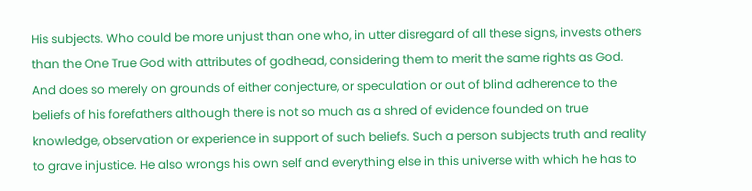His subjects. Who could be more unjust than one who, in utter disregard of all these signs, invests others than the One True God with attributes of godhead, considering them to merit the same rights as God. And does so merely on grounds of either conjecture, or speculation or out of blind adherence to the beliefs of his forefathers although there is not so much as a shred of evidence founded on true knowledge, observation or experience in support of such beliefs. Such a person subjects truth and reality to grave injustice. He also wrongs his own self and everything else in this universe with which he has to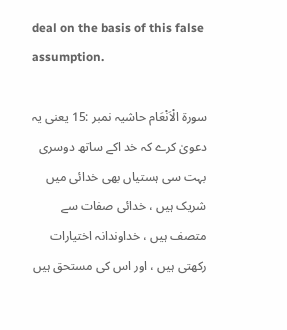deal on the basis of this false assumption.

سورة الْاَنْعَام حاشیہ نمبر :15 یعنی یہ دعویٰ کرے کہ خد اکے ساتھ دوسری بہت سی ہستیاں بھی خدائی میں شریک ہیں ، خدائی صفات سے متصف ہیں ، خداوندانہ اختیارات رکھتی ہیں ، اور اس کی مستحق ہیں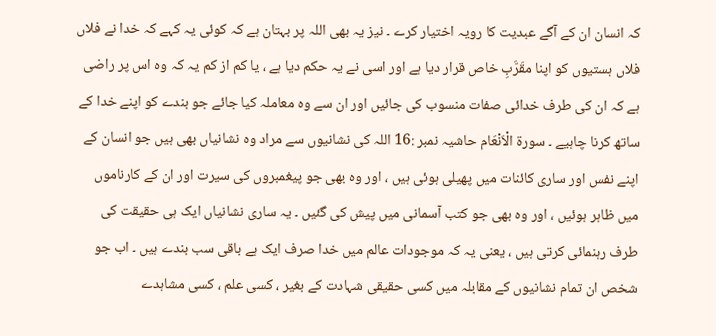کہ انسان ان کے آگے عبدیت کا رویہ اختیار کرے ۔ نیز یہ بھی اللہ پر بہتان ہے کہ کوئی یہ کہے کہ خدا نے فلاں فلاں ہستیوں کو اپنا مقَرَّبِ خاص قرار دیا ہے اور اسی نے یہ حکم دیا ہے ، یا کم از کم یہ کہ وہ اس پر راضی ہے کہ ان کی طرف خدائی صفات منسوب کی جائیں اور ان سے وہ معاملہ کیا جائے جو بندے کو اپنے خدا کے ساتھ کرنا چاہیے ۔ سورة الْاَنْعَام حاشیہ نمبر :16 اللہ کی نشانیوں سے مراد وہ نشانیاں بھی ہیں جو انسان کے اپنے نفس اور ساری کائنات میں پھیلی ہوئی ہیں ، اور وہ بھی جو پیغمبروں کی سیرت اور ان کے کارناموں میں ظاہر ہوئیں ، اور وہ بھی جو کتب آسمانی میں پیش کی گئیں ۔ یہ ساری نشانیاں ایک ہی حقیقت کی طرف رہنمائی کرتی ہیں ، یعنی یہ کہ موجودات عالم میں خدا صرف ایک ہے باقی سب بندے ہیں ۔ اب جو شخص ان تمام نشانیوں کے مقابلہ میں کسی حقیقی شہادت کے بغیر ، کسی علم ، کسی مشاہدے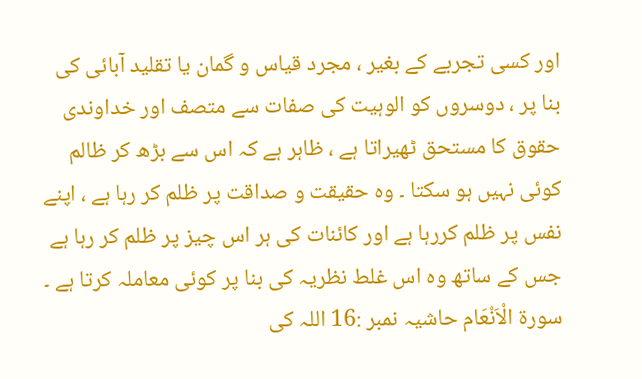اور کسی تجربے کے بغیر ، مجرد قیاس و گمان یا تقلید آبائی کی بنا پر ، دوسروں کو الوہیت کی صفات سے متصف اور خداوندی حقوق کا مستحق ٹھیراتا ہے ، ظاہر ہے کہ اس سے بڑھ کر ظالم کوئی نہیں ہو سکتا ۔ وہ حقیقت و صداقت پر ظلم کر رہا ہے ، اپنے نفس پر ظلم کررہا ہے اور کائنات کی ہر اس چیز پر ظلم کر رہا ہے جس کے ساتھ وہ اس غلط نظریہ کی بنا پر کوئی معاملہ کرتا ہے ۔ سورة الْاَنْعَام حاشیہ نمبر :16 اللہ کی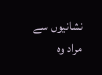نشانیوں سے مراد وہ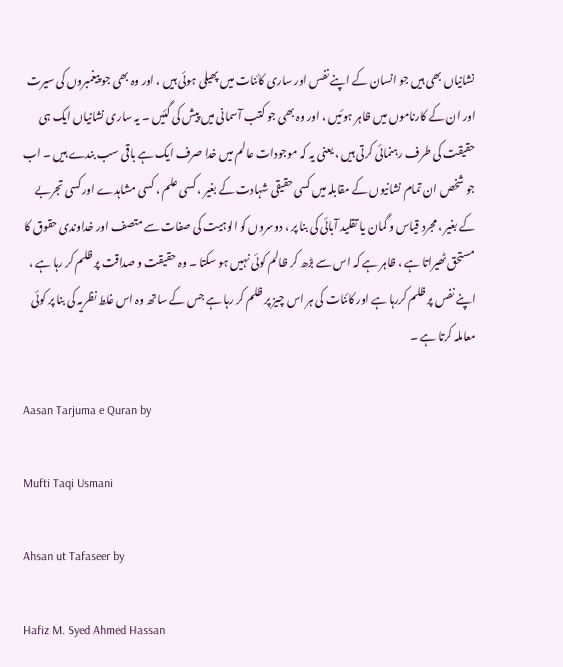نشانیاں بھی ہیں جو انسان کے اپنے نفس اور ساری کائنات میں پھیلی ہوئی ہیں ، اور وہ بھی جو پیغمبروں کی سیرت اور ان کے کارناموں میں ظاہر ہوئیں ، اور وہ بھی جو کتب آسمانی میں پیش کی گئیں ۔ یہ ساری نشانیاں ایک ہی حقیقت کی طرف رہنمائی کرتی ہیں ، یعنی یہ کہ موجودات عالم میں خدا صرف ایک ہے باقی سب بندے ہیں ۔ اب جو شخص ان تمام نشانیوں کے مقابلہ میں کسی حقیقی شہادت کے بغیر ، کسی علم ، کسی مشاہدے اور کسی تجربے کے بغیر ، مجرد قیاس و گمان یا تقلید آبائی کی بنا پر ، دوسروں کو الوہیت کی صفات سے متصف اور خداوندی حقوق کا مستحق ٹھیراتا ہے ، ظاہر ہے کہ اس سے بڑھ کر ظالم کوئی نہیں ہو سکتا ۔ وہ حقیقت و صداقت پر ظلم کر رہا ہے ، اپنے نفس پر ظلم کررہا ہے اور کائنات کی ہر اس چیز پر ظلم کر رہا ہے جس کے ساتھ وہ اس غلط نظریہ کی بنا پر کوئی معاملہ کرتا ہے ۔

Aasan Tarjuma e Quran by

Mufti Taqi Usmani

Ahsan ut Tafaseer by

Hafiz M. Syed Ahmed Hassan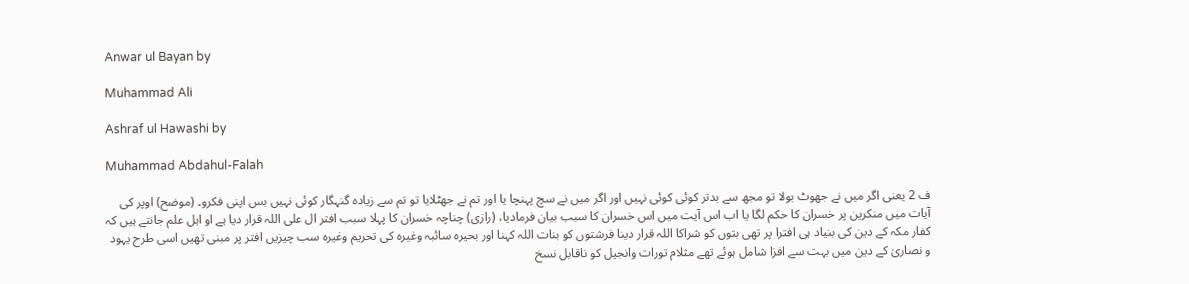Anwar ul Bayan by

Muhammad Ali

Ashraf ul Hawashi by

Muhammad Abdahul-Falah

ف 2 یعنی اگر میں نے جھوٹ بولا تو مجھ سے بدتر کوئی کوئی نہیں اور اگر میں نے سچ پہنچا یا اور تم نے جھٹلایا تو تم سے زیادہ گنہگار کوئی نہیں بس اپنی فکرو۔ (موضح) اوپر کی آیات میں منکرین پر خسران کا حکم لگا یا اب اس آیت میں اس خسران کا سبب بیان فرمادیا، (رازی) چناچہ خسران کا پہلا سبب افتر ال علی اللہ قرار دیا ہے او اہل علم جانتے ہیں کہ کفار مکہ کے دین کی بنیاد ہی افترا پر تھی بتوں کو شراکا اللہ قرار دینا فرشتوں کو بنات اللہ کہنا اور بحیرہ سائبہ وغیرہ کی تحریم وغیرہ سب چیزیں افتر پر مبنی تھیں اسی طرح یہود و نصاریٰ کے دین میں بہت سے افزا شامل ہوئے تھے مثلام تورات وانجیل کو ناقابل نسخ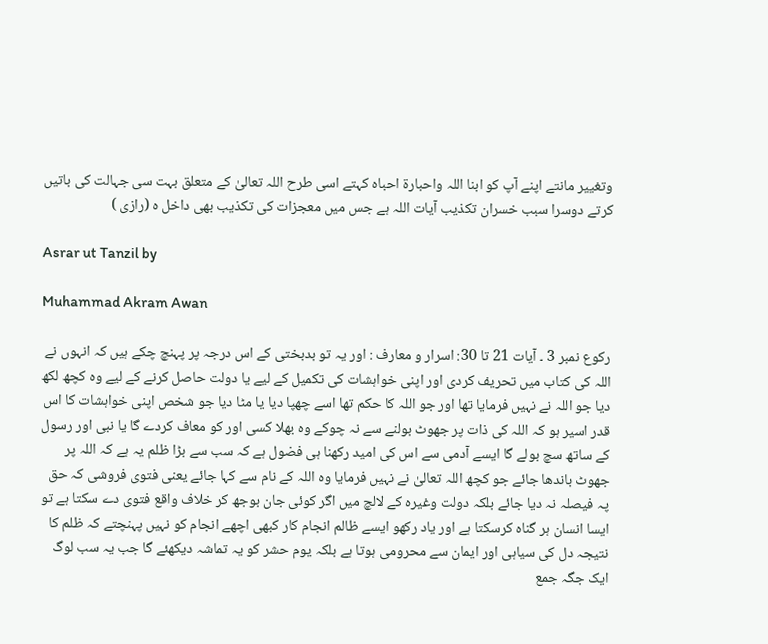وتغییر مانتے اپنے آپ کو ابنا اللہ واحبارۃ احباہ کہتے اسی طرح اللہ تعالیٰ کے متعلق بہت سی جہالت کی باتیں کرتے دوسرا سبب خسران تکذیب آیات اللہ ہے جس میں معجزات کی تکذیب بھی داخل ہ (رازی )

Asrar ut Tanzil by

Muhammad Akram Awan

رکوع نمبر 3 ۔ آیات 21 تا 30: اسرار و معارف : اور یہ تو بدبختی کے اس درجہ پر پہنچ چکے ہیں کہ انہوں نے اللہ کی کتاب میں تحریف کردی اور اپنی خواہشات کی تکمیل کے لیے یا دولت حاصل کرنے کے لیے وہ کچھ لکھ دیا جو اللہ نے نہیں فرمایا تھا اور جو اللہ کا حکم تھا اسے چھپا دیا یا مٹا دیا جو شخص اپنی خواہشات کا اس قدر اسیر ہو کہ اللہ کی ذات پر جھوٹ بولنے سے نہ چوکے وہ بھلا کسی اور کو معاف کردے گا یا نبی اور رسول کے ساتھ سچ بولے گا ایسے آدمی سے اس کی امید رکھنا ہی فضول ہے کہ سب سے بڑا ظلم یہ ہے کہ اللہ پر جھوٹ باندھا جائے جو کچھ اللہ تعالیٰ نے نہیں فرمایا وہ اللہ کے نام سے کہا جائے یعنی فتوی فروشی کہ حق پہ فیصلہ نہ دیا جائے بلکہ دولت وغیرہ کے لالچ میں اگر کوئی جان بوجھ کر خلاف واقع فتوی دے سکتا ہے تو ایسا انسان ہر گناہ کرسکتا ہے اور یاد رکھو ایسے ظالم انجام کار کبھی اچھے انجام کو نہیں پہنچتے کہ ظلم کا نتیجہ دل کی سیاہی اور ایمان سے محرومی ہوتا ہے بلکہ یوم حشر کو یہ تماشہ دیکھئے گا جب یہ سب لوگ ایک جگہ جمع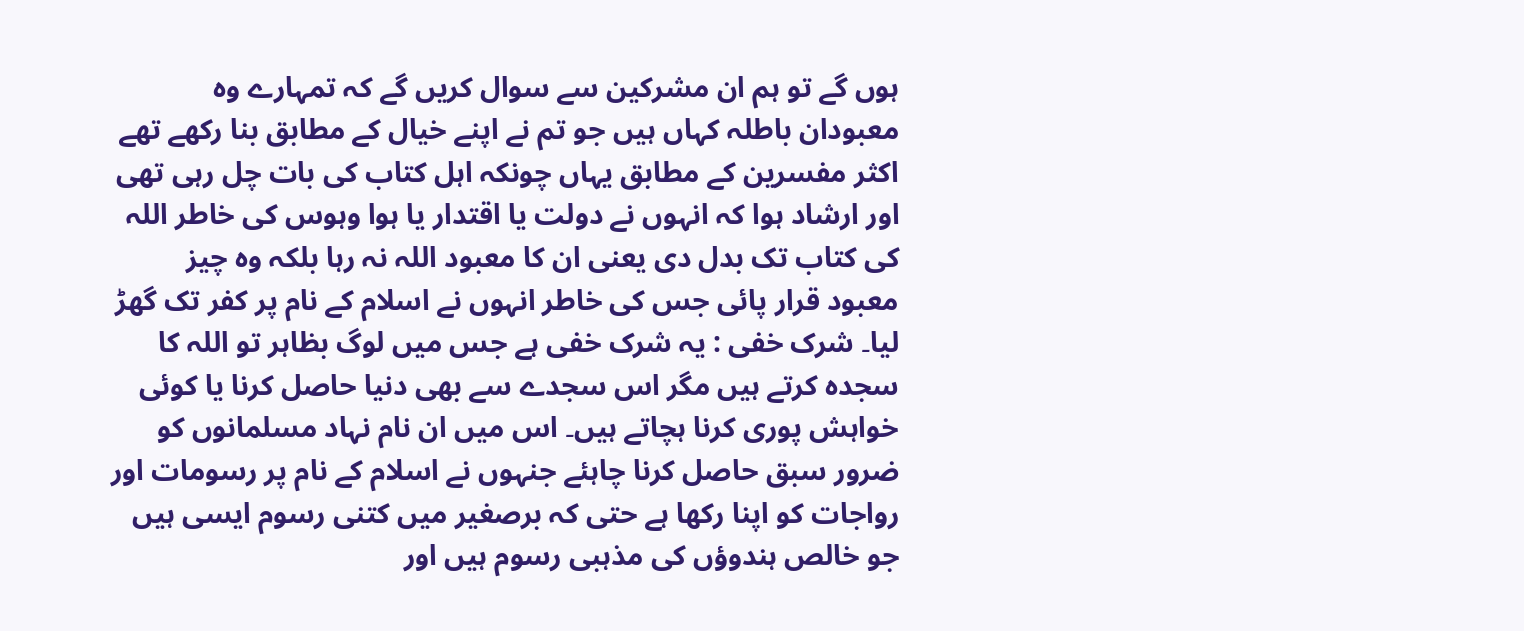ہوں گے تو ہم ان مشرکین سے سوال کریں گے کہ تمہارے وہ معبودان باطلہ کہاں ہیں جو تم نے اپنے خیال کے مطابق بنا رکھے تھے اکثر مفسرین کے مطابق یہاں چونکہ اہل کتاب کی بات چل رہی تھی اور ارشاد ہوا کہ انہوں نے دولت یا اقتدار یا ہوا وہوس کی خاطر اللہ کی کتاب تک بدل دی یعنی ان کا معبود اللہ نہ رہا بلکہ وہ چیز معبود قرار پائی جس کی خاطر انہوں نے اسلام کے نام پر کفر تک گھڑ لیا۔ شرک خفی : یہ شرک خفی ہے جس میں لوگ بظاہر تو اللہ کا سجدہ کرتے ہیں مگر اس سجدے سے بھی دنیا حاصل کرنا یا کوئی خواہش پوری کرنا ہچاتے ہیں۔ اس میں ان نام نہاد مسلمانوں کو ضرور سبق حاصل کرنا چاہئے جنہوں نے اسلام کے نام پر رسومات اور رواجات کو اپنا رکھا ہے حتی کہ برصغیر میں کتنی رسوم ایسی ہیں جو خالص ہندوؤں کی مذہبی رسوم ہیں اور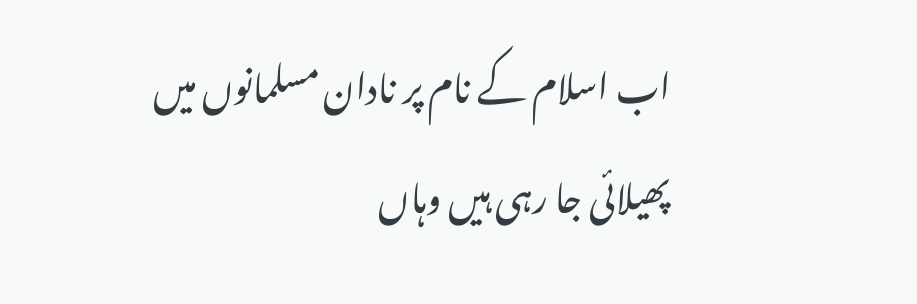اب اسلام کے نام پر نادان مسلمانوں میں پھیلائی جا رہی ہیں وہاں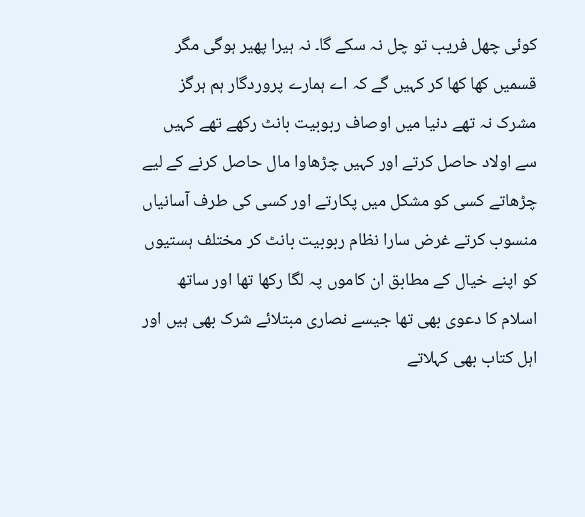کوئی چھل فریب تو چل نہ سکے گا۔ نہ ہیرا پھیر ہوگی مگر قسمیں کھا کھا کر کہیں گے کہ اے ہمارے پروردگار ہم ہرگز مشرک نہ تھے دنیا میں اوصاف ربوبیت بانٹ رکھے تھے کہیں سے اولاد حاصل کرتے اور کہیں چڑھاوا مال حاصل کرنے کے لیے چڑھاتے کسی کو مشکل میں پکارتے اور کسی کی طرف آسانیاں منسوب کرتے غرض سارا نظام ربوبیت بانٹ کر مختلف ہستیوں کو اپنے خیال کے مطابق ان کاموں پہ لگا رکھا تھا اور ساتھ اسلام کا دعوی بھی تھا جیسے نصاری مبتلائے شرک بھی ہیں اور اہل کتاب بھی کہلاتے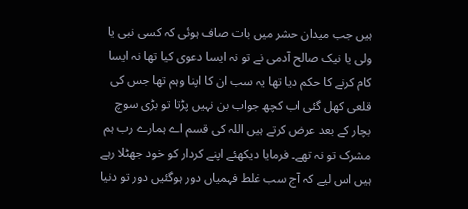ہیں جب میدان حشر میں بات صاف ہوئی کہ کسی نبی یا ولی یا نیک صالح آدمی نے تو نہ ایسا دعوی کیا تھا نہ ایسا کام کرنے کا حکم دیا تھا یہ سب ان کا اپنا وہم تھا جس کی قلعی کھل گئی اب کچھ جواب بن نہیں پڑتا تو بڑی سوچ بچار کے بعد عرض کرتے ہیں اللہ کی قسم اے ہمارے رب ہم مشرک تو نہ تھے۔ فرمایا دیکھئے اپنے کردار کو خود جھٹلا رہے ہیں اس لیے کہ آج سب غلط فہمیاں دور ہوگئیں دور تو دنیا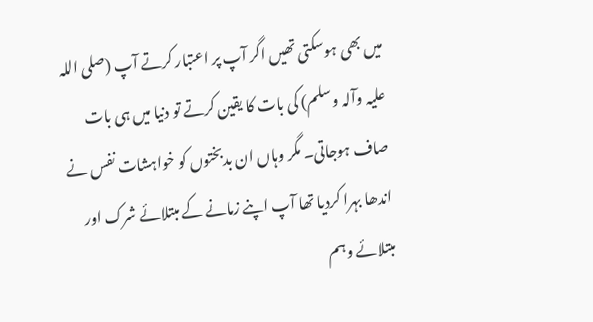میں بھی ہوسکتی تھیں اگر آپ پر اعتبار کرتے آپ (صلی اللہ علیہ وآلہ وسلم) کی بات کا یقین کرتے تو دنیا میں ہی بات صاف ہوجاتی۔ مگر وہاں ان بدبختوں کو خواہشات نفس نے اندھا بہرا کردیا تھا آپ اپنے زمانے کے مبتلائے شرک اور مبتلائے وہم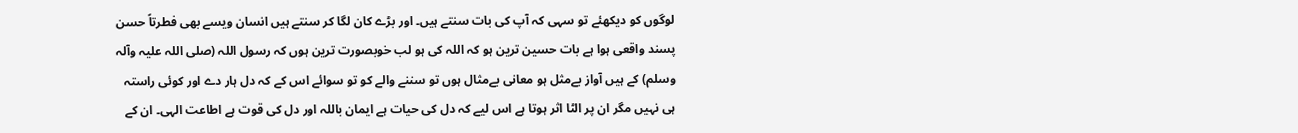لوگوں کو دیکھئے تو سہی کہ آپ کی بات سنتے ہیں۔ اور بڑے کان لگا کر سنتے ہیں انسان ویسے بھی فطرتاً حسن پسند واقعی ہوا ہے بات حسین ترین ہو کہ اللہ کی ہو لب خوبصورت ترین ہوں کہ رسول اللہ (صلی اللہ علیہ وآلہ وسلم) کے ہیں آواز بےمثل ہو معانی بےمثال ہوں تو سننے والے کو تو سوائے اس کے کہ دل ہار دے اور کوئی راستہ ہی نہیں مگر ان پر الٹا اثر ہوتا ہے اس لیے کہ دل کی حیات ہے ایمان باللہ اور دل کی قوت ہے اطاعت الہی۔ ان کے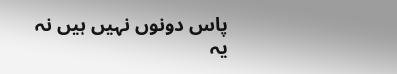پاس دونوں نہیں ہیں نہ یہ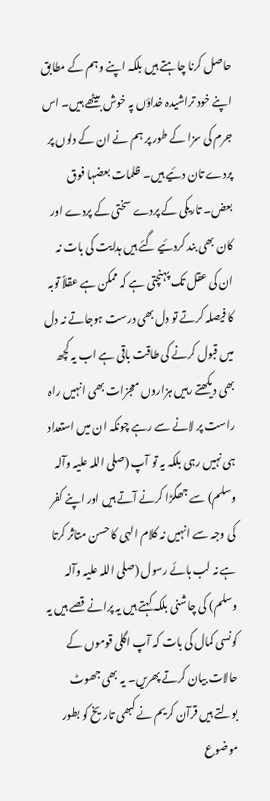حاصل کرنا چاہتے ہیں بلکہ اپنے وہم کے مطابق اپنے خود تراشیدہ خداؤں پہ خوش بیٹھے ہیں۔ اس جرم کی سزا کے طور پر ہم نے ان کے دلوں پر پردے تان دئیے ہیں۔ ظلمات بعضہا فوق بعض۔ تاریکی کے پردے سختی کے پردے اور کان بھی بند کردئیے گئے ہیں ہدایت کی بات نہ ان کی عقل تک پہنچتی ہے کہ ممکن ہے عقلاً توبہ کا فیصلہ کرتے تو دل بھی درست ہوجاتے نہ دل میں قبول کرنے کی طاقت باقی ہے اب یہ کچھ بھی دیکھتے رہیں ہزاروں معجزات بھی انہیں راہ راست پر لانے سے رہے چونکہ ان میں استعداد ہی نہیں رہی بلکہ یہ تو آپ (صلی اللہ علیہ وآلہ وسلم) سے جھگڑا کرنے آتے ہیں اور اپنے کفر کی وجہ سے انہیں نہ کلام الہی کا حسن متاثر کرتا ہے نہ لب ہائے رسول (صلی اللہ علیہ وآلہ وسلم) کی چاشنی بلکہ کہتے ہیں یہ پرانے قصے ہیں یہ کونسی کمال کی بات کہ آپ اگلی قوموں کے حالات بیان کرتے پھریں۔ یہ بھی جھوٹ بولتے ہیں قرآن کریم نے کبھی تاریخ کو بطور موضوع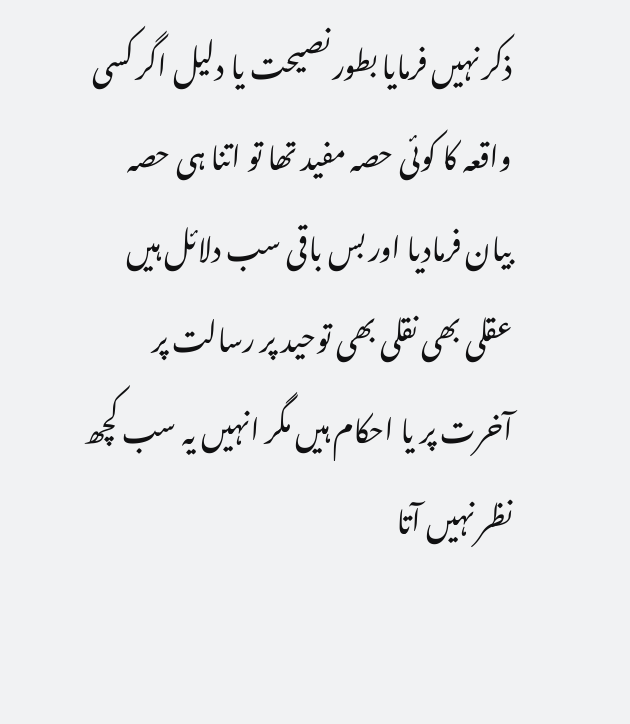ذکر نہیں فرمایا بطور نصیحت یا دلیل اگر کسی واقعہ کا کوئی حصہ مفید تھا تو اتنا ہی حصہ بیان فرمادیا اور بس باقی سب دلائل ہیں عقلی بھی نقلی بھی توحید پر رسالت پر آخرت پر یا احکام ہیں مگر انہیں یہ سب کچھ نظر نہیں آتا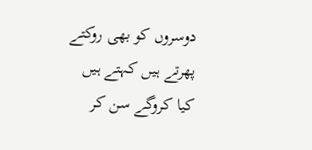دوسروں کو بھی روکتے پھرتے ہیں کہتے ہیں کیا کروگے سن کر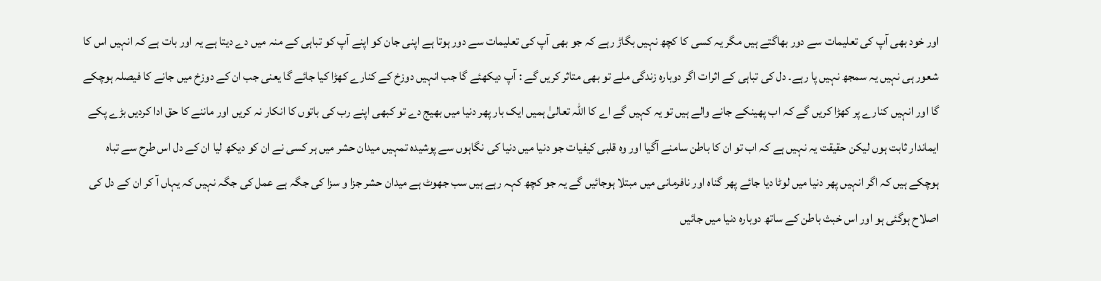اور خود بھی آپ کی تعلیمات سے دور بھاگتے ہیں مگر یہ کسی کا کچھ نہیں بگاڑ رہے کہ جو بھی آپ کی تعلیمات سے دور ہوتا ہے اپنی جان کو اپنے آپ کو تباہی کے منہ میں دے دیتا ہے یہ اور بات ہے کہ انہیں اس کا شعور ہی نہیں یہ سمجھ نہیں پا رہے۔ دل کی تباہی کے اثرات اگر دوبارہ زندگی ملے تو بھی متاثر کریں گے : آپ دیکھئے گا جب انہیں دوزخ کے کنارے کھڑا کیا جائے گا یعنی جب ان کے دوزخ میں جانے کا فیصلہ ہوچکے گا اور انہیں کنارے پر کھڑا کریں گے کہ اب پھینکے جانے والے ہیں تو یہ کہیں گے اے کا اللہ تعالیٰ ہمیں ایک بار پھر دنیا میں بھیج دے تو کبھی اپنے رب کی باتوں کا انکار نہ کریں اور ماننے کا حق ادا کردیں بڑے پکے ایماندار ثابت ہوں لیکن حقیقت یہ نہیں ہے کہ اب تو ان کا باطن سامنے آگیا اور وہ قلبی کیفیات جو دنیا میں دنیا کی نگاہوں سے پوشیدہ تمہیں میدان حشر میں ہر کسی نے ان کو دیکھ لیا ان کے دل اس طرح سے تباہ ہوچکے ہیں کہ اگر انہیں پھر دنیا میں لوٹا دیا جائے پھر گناہ اور نافرمانی میں مبتلا ہوجائیں گے یہ جو کچھ کہہ رہے ہیں سب جھوٹ ہے میدان حشر جزا و سزا کی جگہ ہے عمل کی جگہ نہیں کہ یہاں آ کر ان کے دل کی اصلاح ہوگئی ہو اور اس خبث باطن کے ساتھ دوبارہ دنیا میں جائیں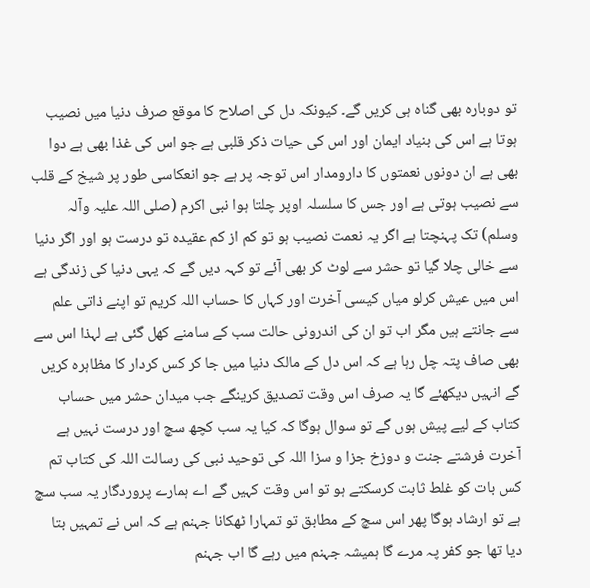تو دوبارہ بھی گناہ ہی کریں گے۔ کیونکہ دل کی اصلاح کا موقع صرف دنیا میں نصیب ہوتا ہے اس کی بنیاد ایمان اور اس کی حیات ذکر قلبی ہے جو اس کی غذا بھی ہے دوا بھی ہے ان دونوں نعمتوں کا دارومدار اس توجہ پر ہے جو انعکاسی طور پر شیخ کے قلب سے نصیب ہوتی ہے اور جس کا سلسلہ اوپر چلتا ہوا نبی اکرم (صلی اللہ علیہ وآلہ وسلم) تک پہنچتا ہے اگر یہ نعمت نصیب ہو تو کم از کم عقیدہ تو درست ہو اور اگر دنیا سے خالی چلا گیا تو حشر سے لوٹ کر بھی آئے تو کہہ دیں گے کہ یہی دنیا کی زندگی ہے اس میں عیش کرلو میاں کیسی آخرت اور کہاں کا حساب اللہ کریم تو اپنے ذاتی علم سے جانتے ہیں مگر اب تو ان کی اندرونی حالت سب کے سامنے کھل گئی ہے لہذا اس سے بھی صاف پتہ چل رہا ہے کہ اس دل کے مالک دنیا میں جا کر کس کردار کا مظاہرہ کریں گے انہیں دیکھئے گا یہ صرف اس وقت تصدیق کرینگے جب میدان حشر میں حساب کتاب کے لیے پیش ہوں گے تو سوال ہوگا کہ کیا یہ سب کچھ سچ اور درست نہیں ہے آخرت فرشتے جنت و دوزخ جزا و سزا اللہ کی توحید نبی کی رسالت اللہ کی کتاب تم کس بات کو غلط ثابت کرسکتے ہو تو اس وقت کہیں گے اے ہمارے پروردگار یہ سب سچ ہے تو ارشاد ہوگا پھر اس سچ کے مطابق تو تمہارا ٹھکانا جہنم ہے کہ اس نے تمہیں بتا دیا تھا جو کفر پہ مرے گا ہمیشہ جہنم میں رہے گا اب جہنم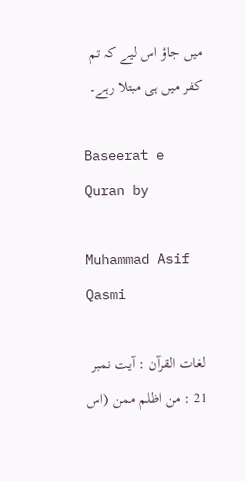میں جاؤ اس لیے کہ تم کفر میں ہی مبتلا رہے۔

Baseerat e Quran by

Muhammad Asif Qasmi

لغات القرآن : آیت نمبر 21 : من اظلم ممن (اس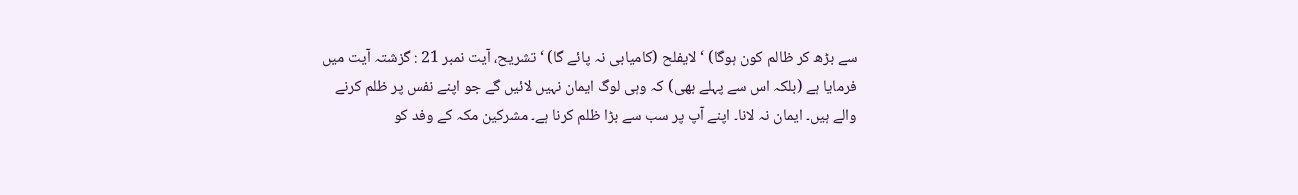سے بڑھ کر ظالم کون ہوگا) ‘ لایفلح (کامیابی نہ پائے گا) ‘ تشریح، آیت نمبر 21 : گزشتہ آیت میں فرمایا ہے (بلکہ اس سے پہلے بھی) کہ وہی لوگ ایمان نہیں لائیں گے جو اپنے نفس پر ظلم کرنے والے ہیں۔ ایمان نہ لانا۔ اپنے آپ پر سب سے بڑا ظلم کرنا ہے۔ مشرکین مکہ کے وفد کو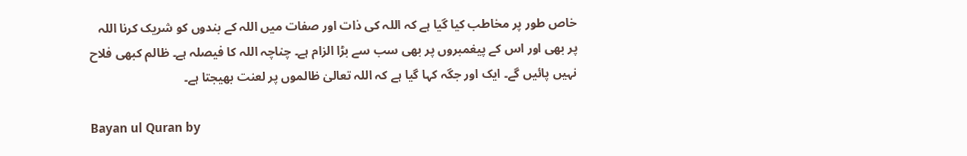خاص طور پر مخاطب کیا گیا ہے کہ اللہ کی ذات اور صفات میں اللہ کے بندوں کو شریک کرنا اللہ پر بھی اور اس کے پیغمبروں پر بھی سب سے بڑا الزام ہے۔ چناچہ اللہ کا فیصلہ ہے۔ ظالم کبھی فلاح نہیں پائیں گے۔ ایک اور جگہ کہا گیا ہے کہ اللہ تعالیٰ ظالموں پر لعنت بھیجتا ہے۔

Bayan ul Quran by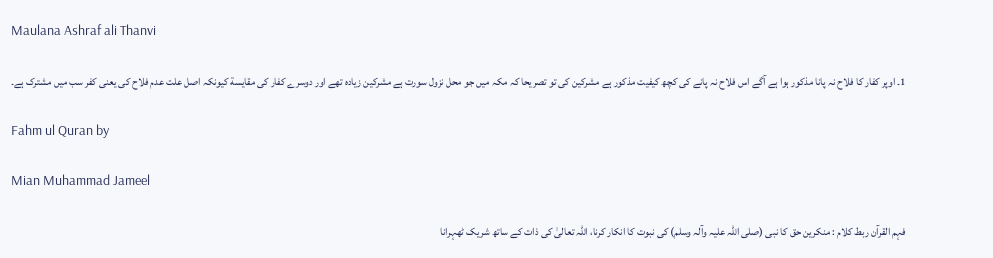Maulana Ashraf ali Thanvi

1۔ اوپر کفار کا فلاح نہ پانا مذکور ہوا ہے آگے اس فلاح نہ پانے کی کچھ کیفیت مذکور ہے مشرکین کی تو تصریحا کہ مکہ میں جو محل نزول سورت ہے مشرکین زیادہ تھے اور دوسرے کفار کی مقایسة کیونکہ اصل علت عدم فلاح کی یعنی کفر سب میں مشترک ہے۔

Fahm ul Quran by

Mian Muhammad Jameel

فہم القرآن ربط کلام : منکرین حق کا نبی (صلی اللہ علیہ وآلہ وسلم) کی نبوت کا انکار کرنا، اللہ تعالیٰ کی ذات کے ساتھ شریک ٹھہرانا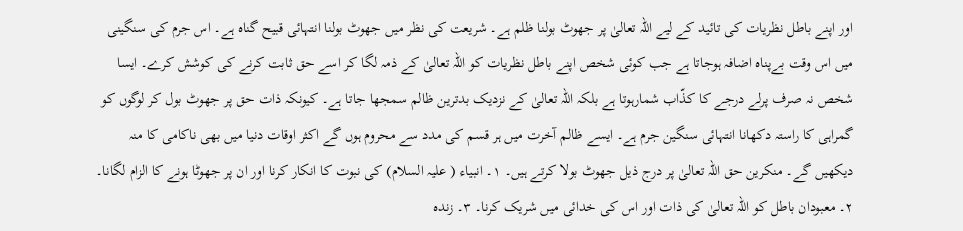اور اپنے باطل نظریات کی تائید کے لیے اللہ تعالیٰ پر جھوٹ بولنا ظلم ہے۔ شریعت کی نظر میں جھوٹ بولنا انتہائی قبیح گناہ ہے۔ اس جرم کی سنگینی میں اس وقت بےپناہ اضافہ ہوجاتا ہے جب کوئی شخص اپنے باطل نظریات کو اللہ تعالیٰ کے ذمہ لگا کر اسے حق ثابت کرنے کی کوشش کرے۔ ایسا شخص نہ صرف پرلے درجے کا کذّاب شمارہوتا ہے بلکہ اللہ تعالیٰ کے نزدیک بدترین ظالم سمجھا جاتا ہے۔ کیونکہ ذات حق پر جھوٹ بول کر لوگوں کو گمراہی کا راستہ دکھانا انتہائی سنگین جرم ہے۔ ایسے ظالم آخرت میں ہر قسم کی مدد سے محروم ہوں گے اکثر اوقات دنیا میں بھی ناکامی کا منہ دیکھیں گے۔ منکرین حق اللہ تعالیٰ پر درج ذیل جھوٹ بولا کرتے ہیں۔ ١۔ انبیاء ( علیہ السلام) کی نبوت کا انکار کرنا اور ان پر جھوٹا ہونے کا الزام لگانا۔ ٢۔ معبودان باطل کو اللہ تعالیٰ کی ذات اور اس کی خدائی میں شریک کرنا۔ ٣۔ زندہ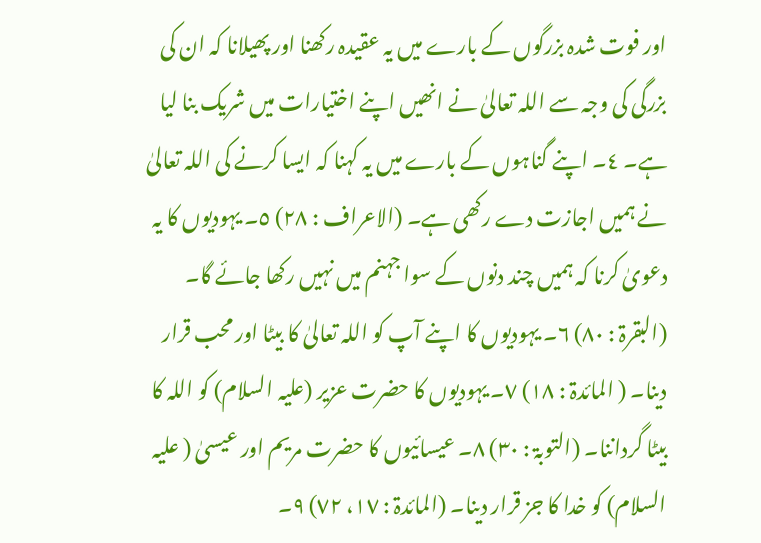اور فوت شدہ بزرگوں کے بارے میں یہ عقیدہ رکھنا اور پھیلانا کہ ان کی بزرگی کی وجہ سے اللہ تعالیٰ نے انھیں اپنے اختیارات میں شریک بنا لیا ہے۔ ٤۔ اپنے گناہوں کے بارے میں یہ کہنا کہ ایسا کرنے کی اللہ تعالیٰ نے ہمیں اجازت دے رکھی ہے۔ (الاعراف : ٢٨) ٥۔ یہودیوں کا یہ دعویٰ کرنا کہ ہمیں چند دنوں کے سوا جہنم میں نہیں رکھا جائے گا۔ (البقرۃ : ٨٠) ٦۔ یہودیوں کا اپنے آپ کو اللہ تعالیٰ کا بیٹا اور محب قرار دینا۔ ( المائدۃ : ١٨) ٧۔ یہودیوں کا حضرت عزیر (علیہ السلام) کو اللہ کا بیٹا گرداننا۔ (التوبۃ : ٣٠) ٨۔ عیسائیوں کا حضرت مریم اور عیسیٰ ( علیہ السلام) کو خدا کا جز قرار دینا۔ (المائدۃ : ١٧، ٧٢) ٩۔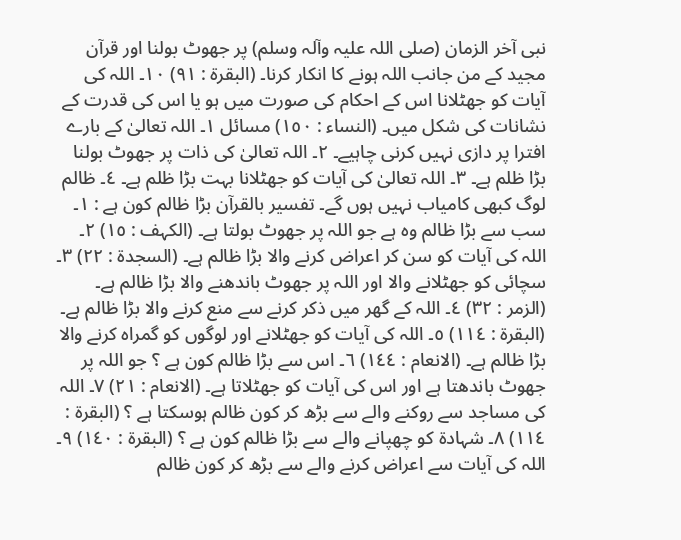نبی آخر الزمان (صلی اللہ علیہ وآلہ وسلم) پر جھوٹ بولنا اور قرآن مجید کے من جانب اللہ ہونے کا انکار کرنا۔ (البقرۃ : ٩١) ١٠۔ اللہ کی آیات کو جھٹلانا اس کے احکام کی صورت میں ہو یا اس کی قدرت کے نشانات کی شکل میں۔ (النساء : ١٥٠) مسائل ١۔ اللہ تعالیٰ کے بارے افترا پر دازی نہیں کرنی چاہیے۔ ٢۔ اللہ تعالیٰ کی ذات پر جھوٹ بولنا بڑا ظلم ہے۔ ٣۔ اللہ تعالیٰ کی آیات کو جھٹلانا بہت بڑا ظلم ہے۔ ٤۔ ظالم لوگ کبھی کامیاب نہیں ہوں گے۔ تفسیر بالقرآن بڑا ظالم کون ہے : ١۔ سب سے بڑا ظالم وہ ہے جو اللہ پر جھوٹ بولتا ہے۔ (الکہف : ١٥) ٢۔ اللہ کی آیات کو سن کر اعراض کرنے والا بڑا ظالم ہے۔ (السجدۃ : ٢٢) ٣۔ سچائی کو جھٹلانے والا اور اللہ پر جھوٹ باندھنے والا بڑا ظالم ہے۔ (الزمر : ٣٢) ٤۔ اللہ کے گھر میں ذکر کرنے سے منع کرنے والا بڑا ظالم ہے۔ (البقرۃ : ١١٤) ٥۔ اللہ کی آیات کو جھٹلانے اور لوگوں کو گمراہ کرنے والا بڑا ظالم ہے۔ (الانعام : ١٤٤) ٦۔ اس سے بڑا ظالم کون ہے ؟ جو اللہ پر جھوٹ باندھتا ہے اور اس کی آیات کو جھٹلاتا ہے۔ (الانعام : ٢١) ٧۔ اللہ کی مساجد سے روکنے والے سے بڑھ کر کون ظالم ہوسکتا ہے ؟ (البقرۃ : ١١٤) ٨۔ شہادۃ کو چھپانے والے سے بڑا ظالم کون ہے ؟ (البقرۃ : ١٤٠) ٩۔ اللہ کی آیات سے اعراض کرنے والے سے بڑھ کر کون ظالم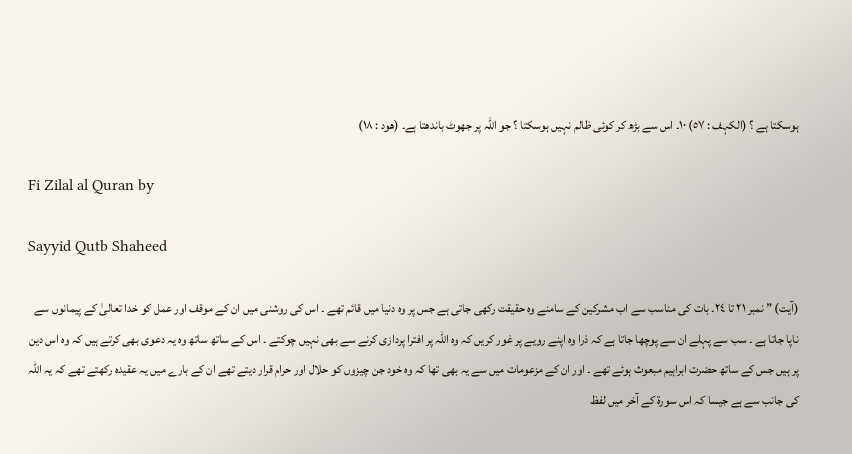ہوسکتا ہے ؟ (الکہف : ٥٧) ١٠۔ اس سے بڑھ کر کوئی ظالم نہیں ہوسکتا ؟ جو اللہ پر جھوٹ باندھتا ہے۔ (ھود : ١٨)

Fi Zilal al Quran by

Sayyid Qutb Shaheed

(آیت) ” نمبر ٢١ تا ٢٤۔ بات کی مناسب سے اب مشرکین کے سامنے وہ حقیقت رکھی جاتی ہے جس پر وہ دنیا میں قائم تھے ۔ اس کی روشنی میں ان کے موقف اور عمل کو خدا تعالیٰ کے پیمانوں سے ناپا جاتا ہے ۔ سب سے پہلے ان سے پوچھا جاتا ہے کہ ذرا وہ اپنے رویے پر غور کریں کہ وہ اللہ پر افترا پردازی کرنے سے بھی نہیں چوکتے ۔ اس کے ساتھ ساتھ وہ یہ دعوی بھی کرتے ہیں کہ وہ اس دین پر ہیں جس کے ساتھ حضرت ابراہیم مبعوث ہوئے تھے ۔ اور ان کے مزعومات میں سے یہ بھی تھا کہ وہ خود جن چیزوں کو حلال اور حرام قرار دیتے تھے ان کے بارے میں یہ عقیدہ رکھتے تھے کہ یہ اللہ کی جانب سے ہے جیسا کہ اس سورة کے آخر میں لفظ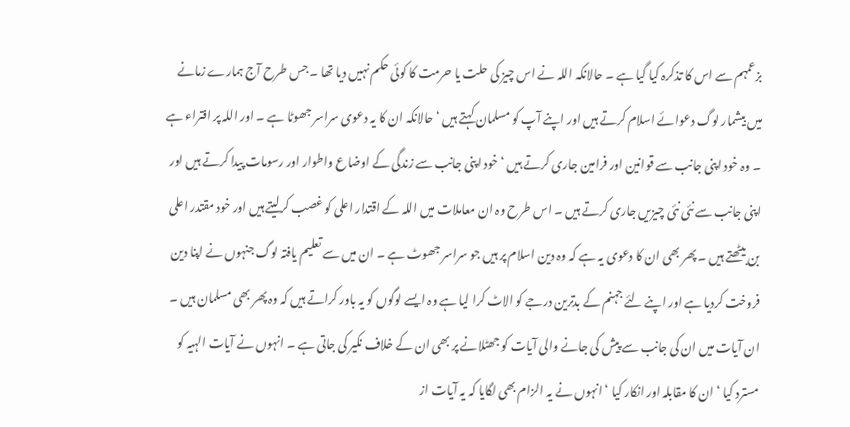بزعمہم سے اس کا تذکرہ کیا گیا ہے ۔ حالانکہ اللہ نے اس چیز کی حلت یا حرمت کا کوئی حکم نہیں دیا تھا ۔ جس طرح آج ہمارے زمانے میں بیشمار لوگ دعوائے اسلام کرتے ہیں اور اپنے آپ کو مسلمان کہتے ہیں ‘ حالانکہ ان کا یہ دعوی سراسر جھوٹا ہے ۔ اور اللہ پر افتراء ہے ۔ وہ خود اپنی جانب سے قوانین اور فرامین جاری کرتے ہیں ‘ خود اپنی جانب سے زندگی کے اوضاع واطوار اور رسومات پیدا کرتے ہیں اور اپنی جانب سے نئی نئی چیزیں جاری کرتے ہیں ۔ اس طرح وہ ان معاملات میں اللہ کے اقتدار اعلی کو غصب کرلیتے ہیں اور خود مقتدر اعلی بن بیٹھتے ہیں ۔ پھر بھی ان کا دعوی یہ ہے کہ وہ دین اسلام پر ہیں جو سراسر جھوٹ ہے ۔ ان میں سے تعلیم یافتہ لوگ جنہوں نے اپنا دین فروخت کردیا ہے اور اپنے لئے جہنم کے بدترین درجے کو الاٹ کرا لیا ہے وہ ایسے لوگوں کو یہ باور کراتے ہیں کہ وہ پھر بھی مسلمان ہیں ۔ ان آیات میں ان کی جانب سے پیش کی جانے والی آیات کو جھٹلانے پر بھی ان کے خلاف نکیر کی جاتی ہے ۔ انہوں نے آیات الہیہ کو مسترد کیا ‘ ان کا مقابلہ اور انکار کیا ‘ انہوں نے یہ الزام بھی لگایا کہ یہ آیات از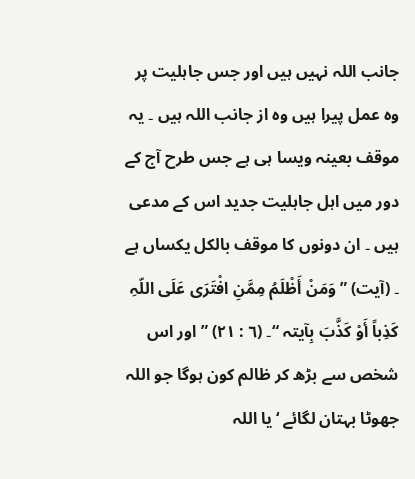جانب اللہ نہیں ہیں اور جس جاہلیت پر وہ عمل پیرا ہیں وہ از جانب اللہ ہیں ۔ یہ موقف بعینہ ویسا ہی ہے جس طرح آج کے دور میں اہل جاہلیت جدید اس کے مدعی ہیں ۔ ان دونوں کا موقف بالکل یکساں ہے ۔ (آیت) ” وَمَنْ أَظْلَمُ مِمَّنِ افْتَرَی عَلَی اللّہِ کَذِباً أَوْ کَذَّبَ بِآیتہ “۔ (٦ : ٢١) ” اور اس شخص سے بڑھ کر ظالم کون ہوگا جو اللہ جھوٹا بہتان لگائے ‘ یا اللہ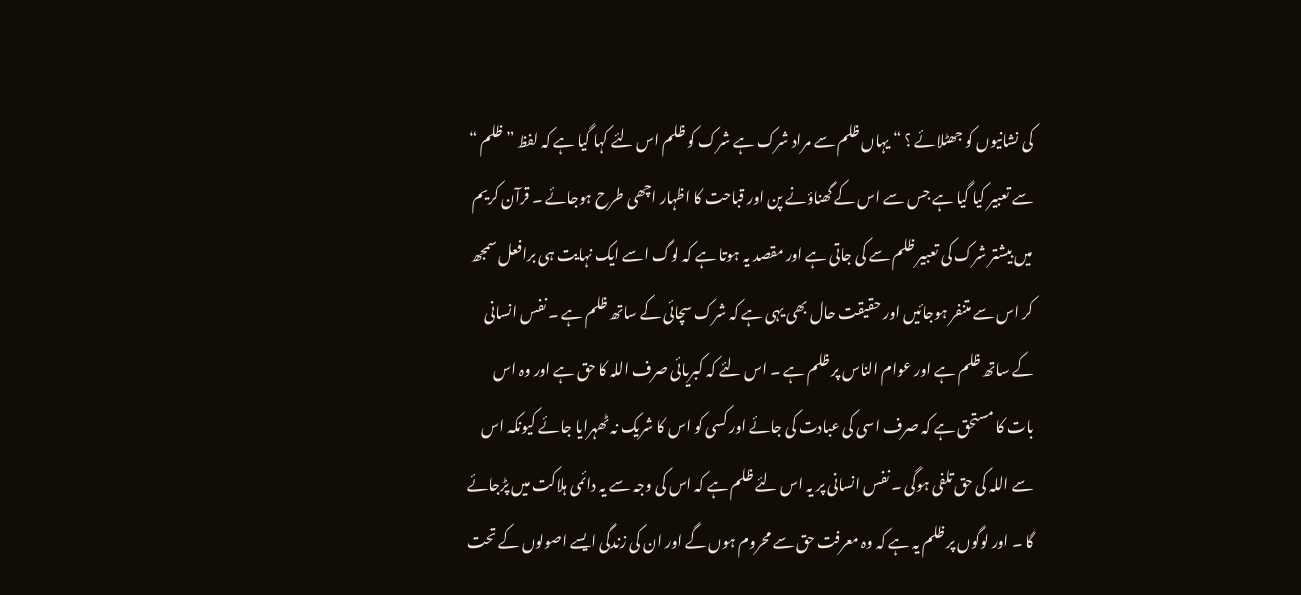کی نشانیوں کو جھٹلائے ؟ “ یہاں ظلم سے مراد شرک ہے شرک کو ظلم اس لئے کہا گیا ہے کہ لفظ ” ظلم “ سے تعبیر کیا گیا ہے جس سے اس کے گھناؤنے پن اور قباحت کا اظہار اچھی طرح ہوجائے ۔ قرآن کریم میں بیشتر شرک کی تعبیر ظلم سے کی جاتی ہے اور مقصد یہ ہوتا ہے کہ لوگ اسے ایک نہایت ہی برافعل سمجھ کر اس سے متنفر ہوجائیں اور حقیقت حال بھی یہی ہے کہ شرک سچائی کے ساتھ ظلم ہے ۔ نفس انسانی کے ساتھ ظلم ہے اور عوام الناس پر ظلم ہے ۔ اس لئے کہ کبریائی صرف اللہ کا حق ہے اور وہ اس بات کا مستحق ہے کہ صرف اسی کی عبادت کی جائے اور کسی کو اس کا شریک نہ ٹھہرایا جائے کیونکہ اس سے اللہ کی حق تلفی ہوگی ۔ نفس انسانی پر یہ اس لئے ظلم ہے کہ اس کی وجہ سے یہ دائمی ہلاکت میں پڑجائے گا ۔ اور لوگوں پر ظلم یہ ہے کہ وہ معرفت حق سے محروم ہوں گے اور ان کی زندگی ایسے اصولوں کے تحت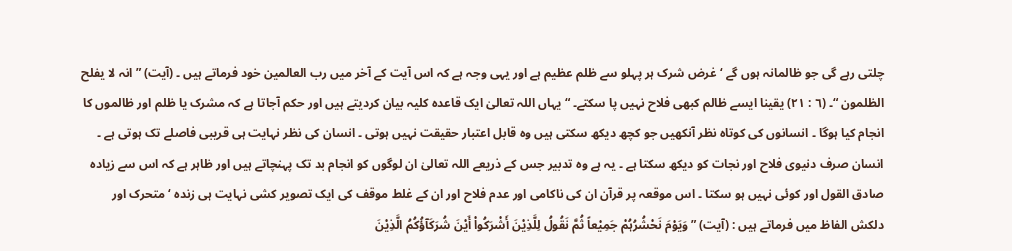چلتی رہے گی جو ظالمانہ ہوں گے ‘ غرض شرک ہر پہلو سے ظلم عظیم ہے اور یہی وجہ ہے کہ اس آیت کے آخر میں رب العالمین خود فرماتے ہیں ۔ (آیت) ” انہ لا یفلح الظلمون “۔ (٦ : ٢١) یقینا ایسے ظالم کبھی فلاح نہیں پا سکتے۔ “ یہاں اللہ تعالیٰ ایک قاعدہ کلیہ بیان کردیتے ہیں اور حکم آجاتا ہے کہ مشرک یا ظلم اور ظالموں کا انجام کیا ہوگا ۔ انسانوں کی کوتاہ نظر آنکھیں جو کچھ دیکھ سکتی ہیں وہ قابل اعتبار حقیقت نہیں ہوتی ۔ انسان کی نظر نہایت ہی قریبی فاصلے تک ہوتی ہے ۔ انسان صرف دنیوی فلاح اور نجات کو دیکھ سکتا ہے ۔ یہ ہے وہ تدبیر جس کے ذریعے اللہ تعالیٰ ان لوگوں کو انجام بد تک پہنچاتے ہیں اور ظاہر ہے کہ اس سے زیادہ صادق القول اور کوئی نہیں ہو سکتا ۔ اس موقعہ پر قرآن ان کی ناکامی اور عدم فلاح اور ان کے غلط موقف کی ایک تصویر کشی نہایت ہی زندہ ‘ متحرک اور دلکش الفاظ میں فرماتے ہیں : (آیت) ” وَیَوْمَ نَحْشُرُہُمْ جَمِیْعاً ثُمَّ نَقُولُ لِلَّذِیْنَ أَشْرَکُواْ أَیْنَ شُرَکَآؤُکُمُ الَّذِیْنَ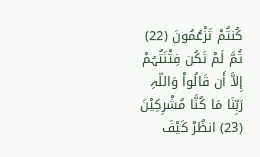کُنتُمْ تَزْعُمُونَ (22) ثُمَّ لَمْ تَکُن فِتْنَتُہُمْ إِلاَّ أَن قَالُواْ وَاللّہِ رَبِّنَا مَا کُنَّا مُشْرِکِیْنَ (23) انظُرْ کَیْفَ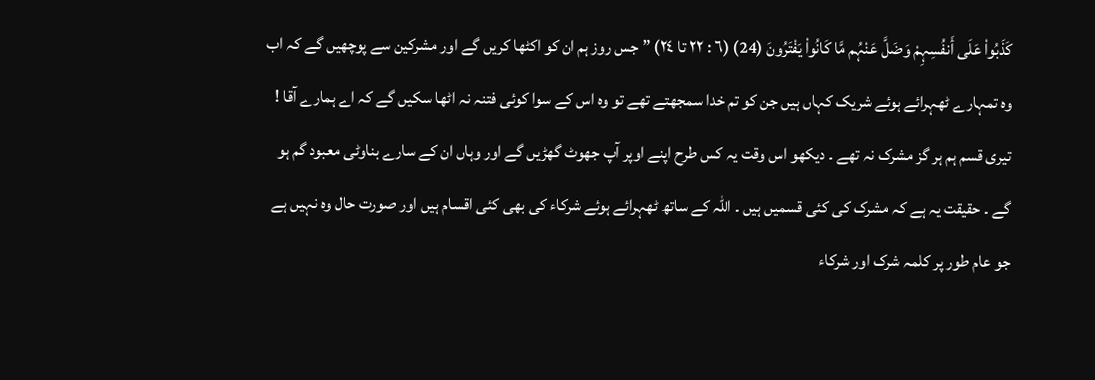کَذَبُواْ عَلَی أَنفُسِہِمْ وَضَلَّ عَنْہُم مَّا کَانُواْ یَفْتَرُونَ (24) (٦ : ٢٢ تا ٢٤) ” جس روز ہم ان کو اکٹھا کریں گے اور مشرکین سے پوچھیں گے کہ اب وہ تمہارے ٹھہرائے ہوئے شریک کہاں ہیں جن کو تم خدا سمجھتے تھے تو وہ اس کے سوا کوئی فتنہ نہ اٹھا سکیں گے کہ اے ہمارے آقا ! تیری قسم ہم ہر گز مشرک نہ تھے ۔ دیکھو اس وقت یہ کس طرح اپنے اوپر آپ جھوٹ گھڑیں گے اور وہاں ان کے سارے بناوٹی معبود گم ہو گے ۔ حقیقت یہ ہے کہ مشرک کی کئی قسمیں ہیں ۔ اللہ کے ساتھ ٹھہرائے ہوئے شرکاء کی بھی کئی اقسام ہیں اور صورت حال وہ نہیں ہے جو عام طور پر کلمہ شرک اور شرکاء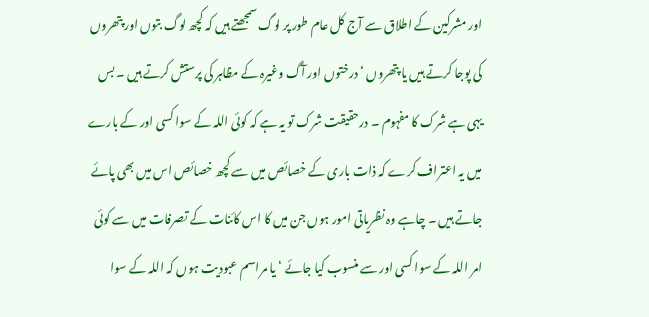اور مشرکین کے اطلاق سے آج کل عام طور پر لوگ سمجھتے ہیں کہ کچھ لوگ بتوں اور پتھروں کی پوجا کرتے ہیں یا پتھروں ‘ درختوں اور آگ وغیرہ کے مظاہر کی پرستش کرتے ہیں ۔ بس یہی ہے شرک کا مفہوم ۔ درحقیقت شرک تو یہ ہے کہ کوئی اللہ کے سوا کسی اور کے بارے میں یہ اعتراف کرے کہ ذات باری کے خصائص میں سے کچھ خصائص اس میں بھی پائے جاتے ہیں ۔ چاہے وہ نظریاتی امور ہوں جن میں کا اس کائنات کے تصرفات میں سے کوئی امر اللہ کے سوا کسی اور سے منسوب کیا جائے ‘ یا مراسم عبودیت ہوں کہ اللہ کے سوا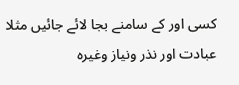کسی اور کے سامنے بجا لائے جائیں مثلا عبادت اور نذر ونیاز وغیرہ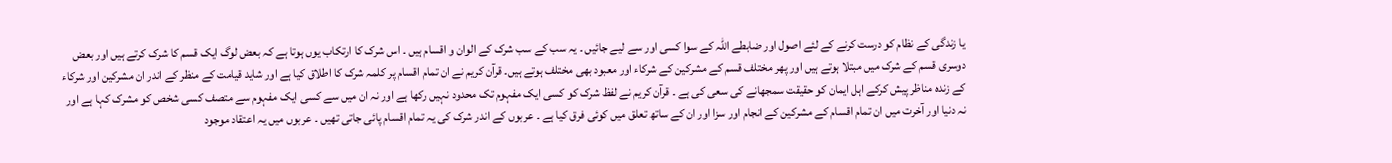یا زندگی کے نظام کو درست کرنے کے لئے اصول اور ضابطے اللہ کے سوا کسی اور سے لیے جائیں ۔ یہ سب کے سب شرک کے الوان و اقسام ہیں ۔ اس شرک کا ارتکاب یوں ہوتا ہے کہ بعض لوگ ایک قسم کا شرک کرتے ہیں اور بعض دوسری قسم کے شرک میں مبتلا ہوتے ہیں اور پھر مختلف قسم کے مشرکین کے شرکاء اور معبود بھی مختلف ہوتے ہیں۔ قرآن کریم نے ان تمام اقسام پر کلمہ شرک کا اطلاق کیا ہے اور شاید قیامت کے منظر کے اندر ان مشرکین اور شرکاء کے زندہ مناظر پیش کرکے اہل ایمان کو حقیقت سمجھانے کی سعی کی ہے ۔ قرآن کریم نے لفظ شرک کو کسی ایک مفہوم تک محدود نہیں رکھا ہے اور نہ ان میں سے کسی ایک مفہوم سے متصف کسی شخص کو مشرک کہا ہے اور نہ دنیا اور آخرت میں ان تمام اقسام کے مشرکین کے انجام اور سزا اور ان کے ساتھ تعلق میں کوئی فرق کیا ہے ۔ عربوں کے اندر شرک کی یہ تمام اقسام پائی جاتی تھیں ۔ عربوں میں یہ اعتقاد موجود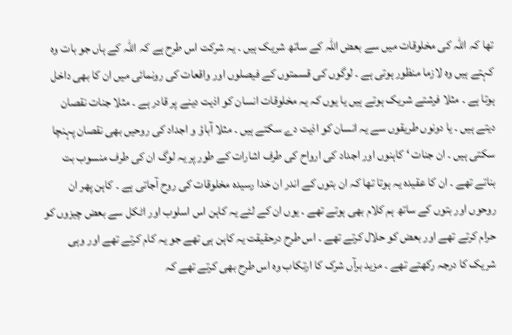تھا کہ اللہ کی مخلوقات میں سے بعض اللہ کے ساتھ شریک ہیں ۔ یہ شرکت اس طرح ہے کہ اللہ کے ہاں جو بات وہ کہتے ہیں وہ لازما منظور ہوتی ہے ۔ لوگوں کی قسمتوں کے فیصلوں اور واقعات کی رونمائی میں ان کا بھی داخل ہوتا ہے ۔ مثلا فرشتے شریک ہوتے ہیں یا یوں کہ یہ مخلوقات انسان کو اذیت دینے پر قادر ہے ۔ مثلا جنات نقصان دیتے ہیں ۔ یا دونوں طریقوں سے یہ انسان کو اذیت دے سکتے ہیں ۔ مثلا آباؤ و اجداد کی روحیں بھی نقصان پہنچا سکتی ہیں ۔ ان جنات ‘ کاہنوں اور اجداد کی ارواح کی طرف اشارات کے طور پر یہ لوگ ان کی طرف منسوب بت بناتے تھے ۔ ان کا عقیدہ یہ ہوتا تھا کہ ان بتوں کے اندر ان خدا رسیدہ مخلوقات کی روح آجاتی ہے ۔ کاہن پھر ان روحوں اور بتوں کے ساتھ ہم کلام بھی ہوتے تھے ۔ یوں ان کے لئے یہ کاہن اس اسلوب اور اٹکل سے بعض چیزوں کو حرام کرتے تھے اور بعض کو حلال کرتے تھے ۔ اس طرح درحقیقت یہ کاہن ہی تھے جو یہ کام کرتے تھے اور وہی شریک کا درجہ رکھتے تھے ۔ مزید برآں شرک کا ارتکاب وہ اس طرح بھی کرتے تھے کہ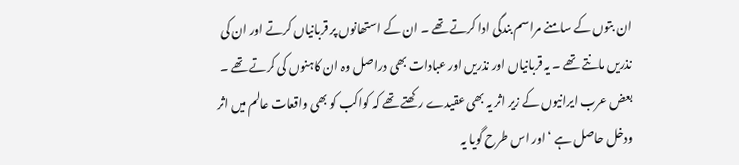ان بتوں کے سامنے مراسم بندگی ادا کرتے تھے ۔ ان کے استھانوں پر قربانیاں کرتے اور ان کی نذریں مانتے تھے ۔ یہ قربانیاں اور نذریں اور عبادات بھی دراصل وہ ان کاہنوں کی کرتے تھے ۔ بعض عرب ایرانیوں کے زیر اثر یہ بھی عقیدے رکھتے تھے کہ کواکب کو بھی واقعات عالم میں اثر ودخل حاصل ہے ‘ اور اس طرح گویا یہ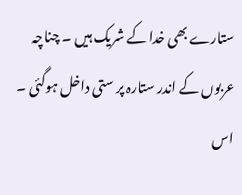ستارے بھی خدا کے شریک ہیں ۔ چناچہ عربوں کے اندر ستارہ پر ستی داخل ہوگئی ۔ اس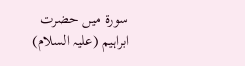سورة میں حضرت ابراہیم (علیہ السلام)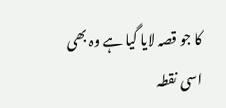کا جو قصہ لایا گیا ہے وہ بھی اسی نقطہ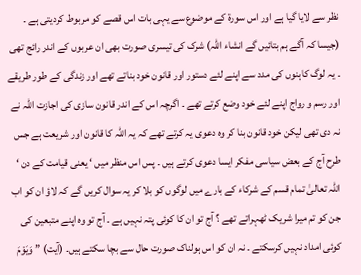نظر سے لایا گیا ہے اور اس سورة کے موضوع سے یہی بات اس قصے کو مربوط کردیتی ہے ۔ (جیسا کہ آگے ہم بتائیں گے انشاء اللہ) شرک کی تیسری صورت بھی ان عربوں کے اندر رائج تھی ۔ یہ لوگ کاہنوں کی مدد سے اپنے لئے دستور اور قانون خود بناتے تھے اور زندگی کے طور طریقے اور رسم و رواج اپنے لئے خود وضع کرتے تھے ۔ اگرچہ اس کے اندر قانون سازی کی اجازت اللہ نے نہ دی تھی لیکن خود قانون بنا کر وہ دعوی یہ کرتے تھے کہ یہ اللہ کا قانون اور شریعت ہے جس طرح آج کے بعض سیاسی مفکر ایسا دعوی کرتے ہیں ۔ پس اس منظر میں ‘ یعنی قیامت کے دن ‘ اللہ تعالیٰ تمام قسم کے شرکاء کے بارے میں لوگوں کو بلا کر یہ سوال کریں گے کہ لاؤ ان کو اب جن کو تم میرا شریک ٹھہراتے تھے ؟ آج تو ان کا کوئی پتہ نہیں ہے ۔ آج تو وہ اپنے متبعین کی کوئی امداد نہیں کرسکتے ۔ نہ ان کو اس ہولناک صورت حال سے بچا سکتے ہیں۔ (آیت) ” وَیَوْمَ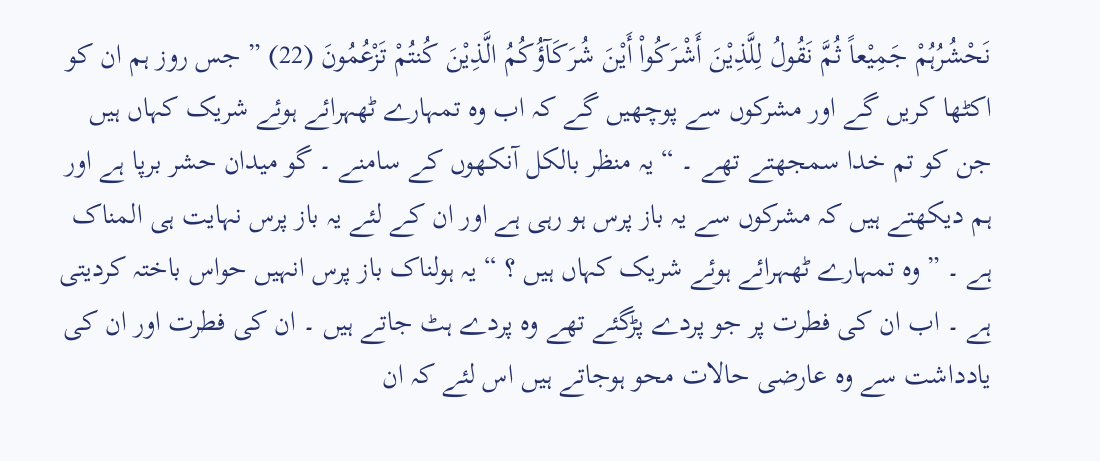نَحْشُرُہُمْ جَمِیْعاً ثُمَّ نَقُولُ لِلَّذِیْنَ أَشْرَکُواْ أَیْنَ شُرَکَآؤُکُمُ الَّذِیْنَ کُنتُمْ تَزْعُمُونَ (22) ” جس روز ہم ان کو اکٹھا کریں گے اور مشرکوں سے پوچھیں گے کہ اب وہ تمہارے ٹھہرائے ہوئے شریک کہاں ہیں جن کو تم خدا سمجھتے تھے ۔ “ یہ منظر بالکل آنکھوں کے سامنے ۔ گو میدان حشر برپا ہے اور ہم دیکھتے ہیں کہ مشرکوں سے یہ باز پرس ہو رہی ہے اور ان کے لئے یہ باز پرس نہایت ہی المناک ہے ۔ ” وہ تمہارے ٹھہرائے ہوئے شریک کہاں ہیں ؟ “ یہ ہولناک باز پرس انہیں حواس باختہ کردیتی ہے ۔ اب ان کی فطرت پر جو پردے پڑگئے تھے وہ پردے ہٹ جاتے ہیں ۔ ان کی فطرت اور ان کی یادداشت سے وہ عارضی حالات محو ہوجاتے ہیں اس لئے کہ ان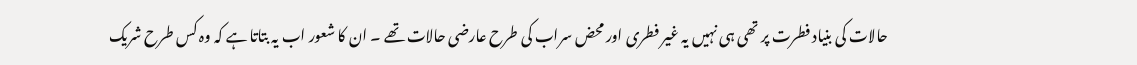حالات کی بنیاد فطرت پر تھی ہی نہیں یہ غیر فطری اور محض سراب کی طرح عارضی حالات تھے ۔ ان کا شعور اب یہ بتاتا ہے کہ وہ کس طرح شریک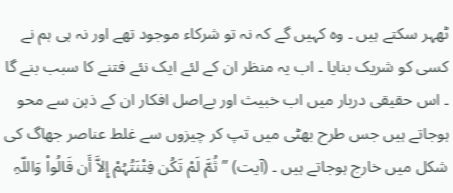ٹھہر سکتے ہیں ۔ وہ کہیں گے کہ نہ تو شرکاء موجود تھے اور نہ ہی ہم نے کسی کو شریک بنایا ۔ اب یہ منظر ان کے لئے ایک نئے فتنے کا سبب بنے گا ۔ اس حقیقی دربار میں اب خبیث اور بےاصل افکار ان کے ذہن سے محو ہوجاتے ہیں جس طرح بھٹی میں تپ کر چیزوں سے غلط عناصر جھاگ کی شکل میں خارج ہوجاتے ہیں ۔ (آیت) ” ثُمَّ لَمْ تَکُن فِتْنَتُہُمْ إِلاَّ أَن قَالُواْ وَاللّہِ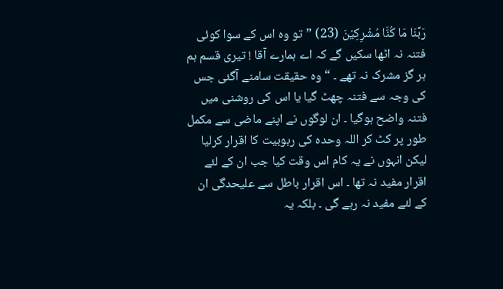رَبِّنَا مَا کُنَّا مُشْرِکِیْنَ (23) ” تو وہ اس کے سوا کوئی فتنہ نہ اٹھا سکیں گے کہ اے ہمارے آقا ! تیری قسم ہم ہر گز مشرک نہ تھے ۔ “ وہ حقیقت سامنے آگئی جس کی وجہ سے فتنہ چھٹ گیا یا اس کی روشنی میں فتنہ واضح ہوگیا ۔ ان لوگوں نے اپنے ماضی سے مکمل طور پر کٹ کر اللہ وحدہ کی ربوبیت کا اقرار کرلیا لیکن انہوں نے یہ کام اس وقت کیا جب ان کے لئے اقرار مفید نہ تھا ۔ اس اقرار باطل سے علیحدگی ان کے لئے مفید نہ رہے گی ۔ بلکہ یہ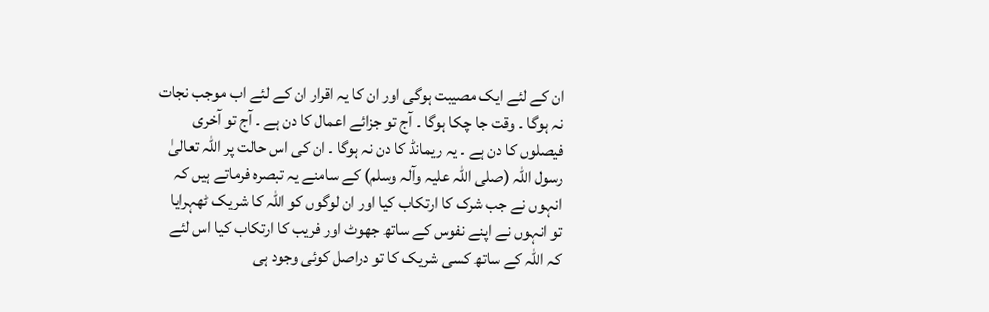ان کے لئے ایک مصیبت ہوگی اور ان کا یہ اقرار ان کے لئے اب موجب نجات نہ ہوگا ۔ وقت جا چکا ہوگا ۔ آج تو جزائے اعمال کا دن ہے ۔ آج تو آخری فیصلوں کا دن ہے ۔ یہ ریمانڈ کا دن نہ ہوگا ۔ ان کی اس حالت پر اللہ تعالیٰ رسول اللہ (صلی اللہ علیہ وآلہ وسلم) کے سامنے یہ تبصرہ فرماتے ہیں کہ انہوں نے جب شرک کا ارتکاب کیا اور ان لوگوں کو اللہ کا شریک ٹھہرایا تو انہوں نے اپنے نفوس کے ساتھ جھوٹ اور فریب کا ارتکاب کیا اس لئے کہ اللہ کے ساتھ کسی شریک کا تو دراصل کوئی وجود ہی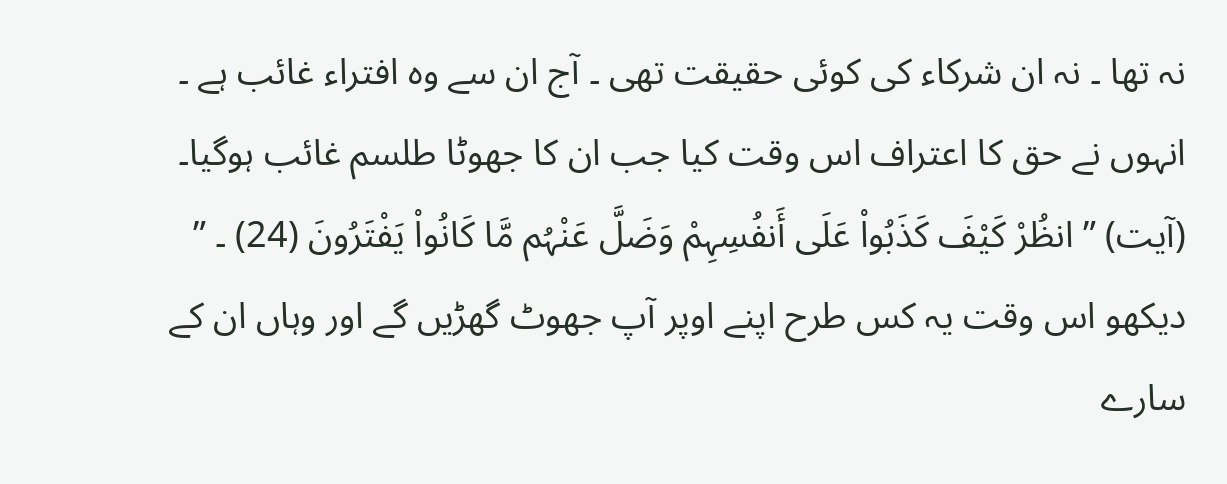نہ تھا ۔ نہ ان شرکاء کی کوئی حقیقت تھی ۔ آج ان سے وہ افتراء غائب ہے ۔ انہوں نے حق کا اعتراف اس وقت کیا جب ان کا جھوٹا طلسم غائب ہوگیا۔ (آیت) ” انظُرْ کَیْفَ کَذَبُواْ عَلَی أَنفُسِہِمْ وَضَلَّ عَنْہُم مَّا کَانُواْ یَفْتَرُونَ (24) ۔ ” دیکھو اس وقت یہ کس طرح اپنے اوپر آپ جھوٹ گھڑیں گے اور وہاں ان کے سارے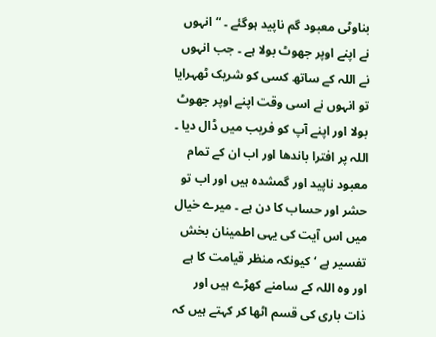بناوٹی معبود گم ناپید ہوگئے ۔ “ انہوں نے اپنے اوپر جھوٹ بولا ہے ۔ جب انہوں نے اللہ کے ساتھ کسی کو شریک ٹھہرایا تو انہوں نے اسی وقت اپنے اوپر جھوٹ بولا اور اپنے آپ کو فریب میں ڈال دیا ۔ اللہ پر افترا باندھا اور اب ان کے تمام معبود ناپید اور گمشدہ ہیں اور اب تو حشر اور حساب کا دن ہے ۔ میرے خیال میں اس آیت کی یہی اطمینان بخش تفسیر ہے ‘ کیونکہ منظر قیامت کا ہے اور وہ اللہ کے سامنے کھڑے ہیں اور ذات باری کی قسم اٹھا کر کہتے ہیں کہ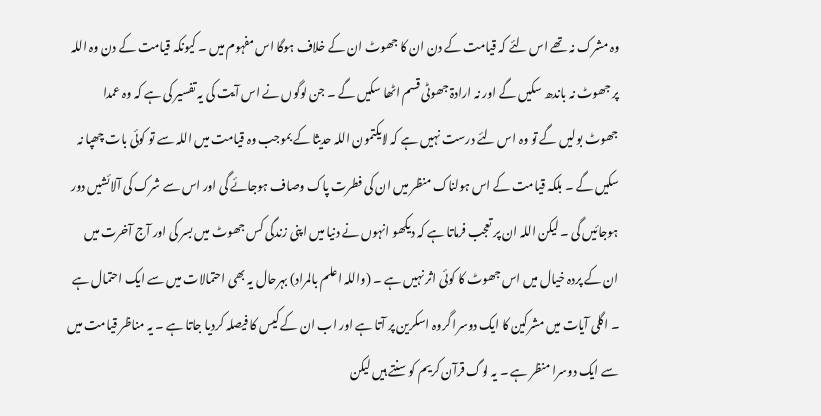وہ مشرک نہ تھے اس لئے کہ قیامت کے دن ان کا جھوٹ ان کے خلاف ہوگا اس مفہوم میں ۔ کیونکہ قیامت کے دن وہ اللہ پر جھوٹ نہ باندھ سکیں گے اور نہ ارادۃ جھوٹی قسم اٹھا سکیں گے ۔ جن لوگوں نے اس آیت کی یہ تفسیر کی ہے کہ وہ عمدا جھوٹ بولیں گے تو وہ اس لئے درست نہیں ہے کہ لایکتمون اللہ حدیثا کے بموجب وہ قیامت میں اللہ سے تو کوئی بات چھپا نہ سکیں گے ۔ بلکہ قیامت کے اس ہولناک منظر میں ان کی فطرت پاک وصاف ہوجائے گی اور اس سے شرک کی آلائشیں دور ہوجائیں گی ۔ لیکن اللہ ان پر تعجب فرماتا ہے کہ دیکھو انہوں نے دنیا میں اپنی زندگی کس جھوٹ میں بسر کی اور آج آخرت میں ان کے پردہ خیال میں اس جھوٹ کا کوئی اثر نہیں ہے ۔ (واللہ اعلم بالمراد) بہرحال یہ بھی احتمالات میں سے ایک احتمال ہے ۔ اگلی آیات میں مشرکین کا ایک دوسرا گروہ اسکرین پر آتا ہے اور اب ان کے کیس کا فیصلہ کردیا جاتا ہے ۔ یہ مناظر قیامت میں سے ایک دوسرا منظر ہے ۔ یہ لوگ قرآن کریم کو سنتے ہیں لیکن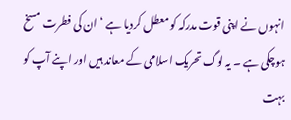انہوں نے اپنی قوت مدرکہ کو معطل کردیا ہے ‘ ان کی فطرت مسخ ہوچکی ہے ۔ یہ لوگ تحریک اسلامی کے معاند ہیں اور اپنے آپ کو بہت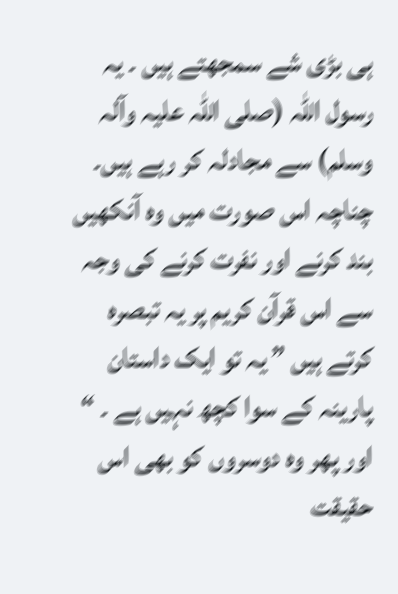ہی بڑی شے سمجھتے ہیں ۔ یہ رسول اللہ (صلی اللہ علیہ وآلہ وسلم) سے مجادلہ کر رہے ہیں۔ چناچہ اس صورت میں وہ آنکھیں بند کرنے اور نفرت کرنے کی وجہ سے اس قرآن کریم پر یہ تبصرہ کرتے ہیں ” یہ تو ایک داستان پارینہ کے سوا کچھ نہیں ہے ۔ “ اور پھر وہ دوسروں کو بھی اس حقیقت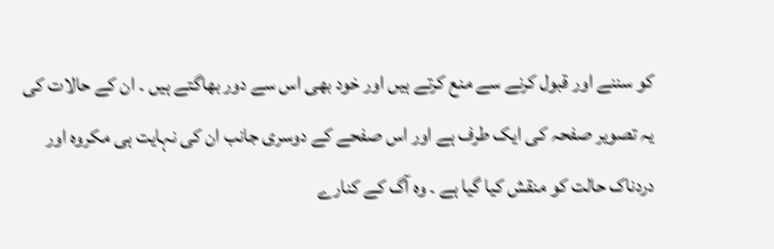کو سننے اور قبول کرنے سے منع کرتے ہیں اور خود بھی اس سے دور بھاگتے ہیں ۔ ان کے حالات کی یہ تصویر صفحہ کی ایک طرف ہے اور اس صفحے کے دوسری جانب ان کی نہایت ہی مکروہ اور دردناک حالت کو منقش کیا گیا ہے ۔ وہ آگ کے کنارے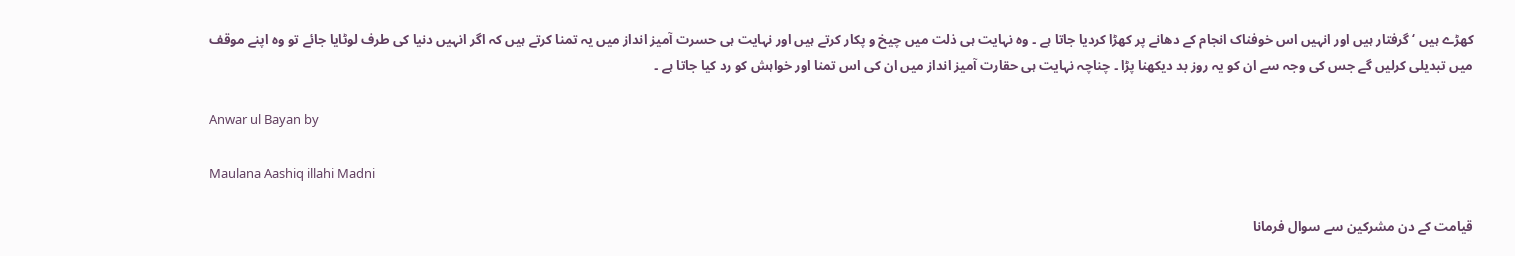کھڑے ہیں ‘ گرفتار ہیں اور انہیں اس خوفناک انجام کے دھانے پر کھڑا کردیا جاتا ہے ۔ وہ نہایت ہی ذلت میں چیخ و پکار کرتے ہیں اور نہایت ہی حسرت آمیز انداز میں یہ تمنا کرتے ہیں کہ اگر انہیں دنیا کی طرف لوٹایا جائے تو وہ اپنے موقف میں تبدیلی کرلیں گے جس کی وجہ سے ان کو یہ روز بد دیکھنا پڑا ۔ چناچہ نہایت ہی حقارت آمیز انداز میں ان کی اس تمنا اور خواہش کو رد کیا جاتا ہے ۔

Anwar ul Bayan by

Maulana Aashiq illahi Madni

قیامت کے دن مشرکین سے سوال فرمانا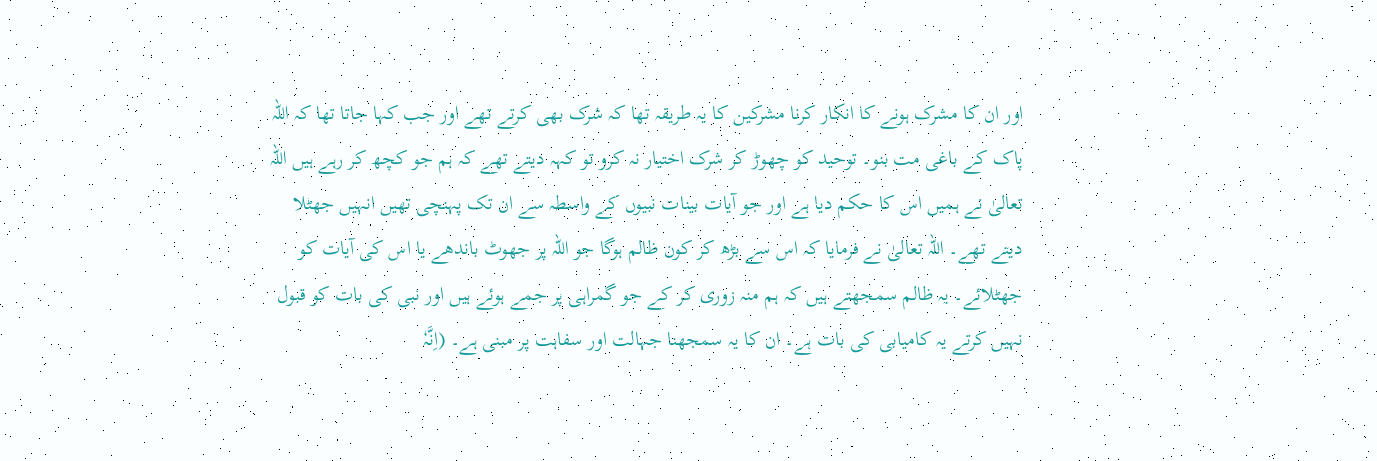اور ان کا مشرک ہونے کا انکار کرنا مشرکین کا یہ طریقہ تھا کہ شرک بھی کرتے تھے اور جب کہا جاتا تھا کہ اللہ پاک کے باغی مت بنو۔ توحید کو چھوڑ کر شرک اختیار نہ کرو تو کہہ دیتے تھے کہ ہم جو کچھ کر رہے ہیں اللہ تعالیٰ نے ہمیں اس کا حکم دیا ہے اور جو آیات بینات نبیوں کے واسطہ سے ان تک پہنچی تھیں انہیں جھٹلا دیتے تھے۔ اللہ تعالیٰ نے فرمایا کہ اس سے بڑھ کر کون ظالم ہوگا جو اللہ پر جھوٹ باندھے یا اس کی آیات کو جھٹلائے۔ یہ ظالم سمجھتے ہیں کہ ہم منہ زوری کر کے جو گمراہی پر جمے ہوئے ہیں اور نبی کی بات کو قبول نہیں کرتے یہ کامیابی کی بات ہے۔ ان کا یہ سمجھنا جہالت اور سفاہت پر مبنی ہے۔ (اِنَّہٗ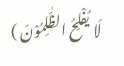لَا یُفْلِحُ الظّٰلِمُوْنَ )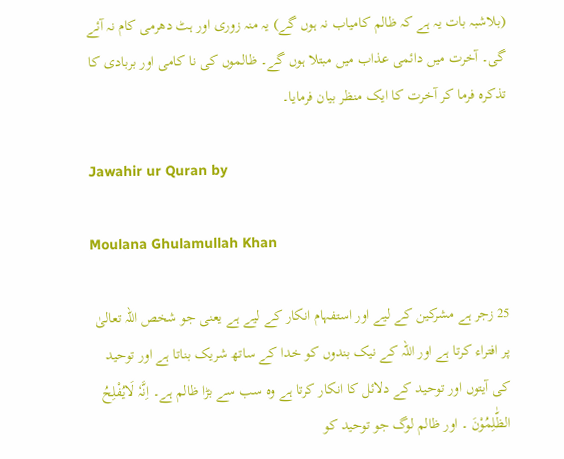(بلاشبہ بات یہ ہے کہ ظالم کامیاب نہ ہوں گے) یہ منہ زوری اور ہٹ دھرمی کام نہ آئے گی۔ آخرت میں دائمی عذاب میں مبتلا ہوں گے۔ ظالموں کی نا کامی اور بربادی کا تذکرہ فرما کر آخرت کا ایک منظر بیان فرمایا۔

Jawahir ur Quran by

Moulana Ghulamullah Khan

25 زجر ہے مشرکین کے لیے اور استفہام انکار کے لیے ہے یعنی جو شخص اللہ تعالیٰ پر افتراء کرتا ہے اور اللہ کے نیک بندوں کو خدا کے ساتھ شریک بناتا ہے اور توحید کی آیتوں اور توحید کے دلائل کا انکار کرتا ہے وہ سب سے بڑا ظالم ہے۔ اِنَّہٗ لَایُفْلِحُ الظّٰلِمُوْنَ ۔ اور ظالم لوگ جو توحید کو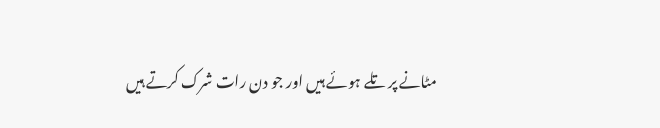مٹانے پر تلے ہوئے ہیں اور جو دن رات شرک کرتے ہیں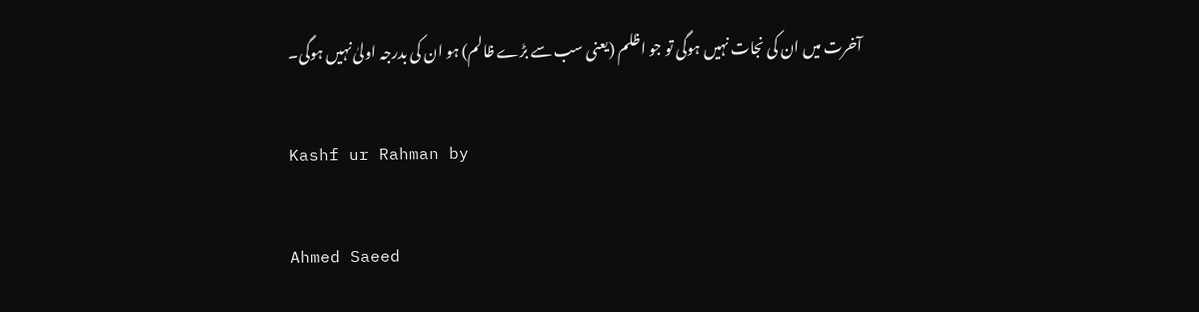آخرت میں ان کی نجات نہیں ہوگی تو جو اظلم (یعنی سب سے بڑے ظالم) ہو ان کی بدرجہ اولیٰ نہیں ہوگی۔

Kashf ur Rahman by

Ahmed Saeed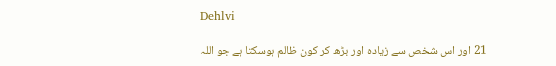Dehlvi

21 اور اس شخص سے زیادہ اور بڑھ کر کون ظالم ہوسکتا ہے جو اللہ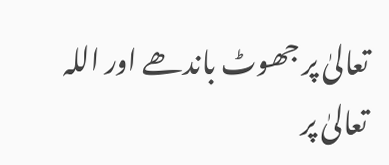تعالیٰ پر جھوٹ باندھے اور اللہ تعالیٰ پر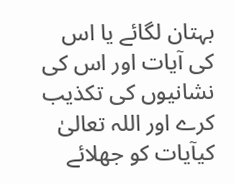بہتان لگائے یا اس کی آیات اور اس کی نشانیوں کی تکذیب کرے اور اللہ تعالیٰ کیآیات کو جھلائے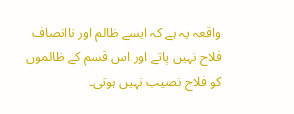واقعہ یہ ہے کہ ایسے ظالم اور ناانصاف فلاح نہیں پاتے اور اس قسم کے ظالموں کو فلاح نصیب نہیں ہوتی۔